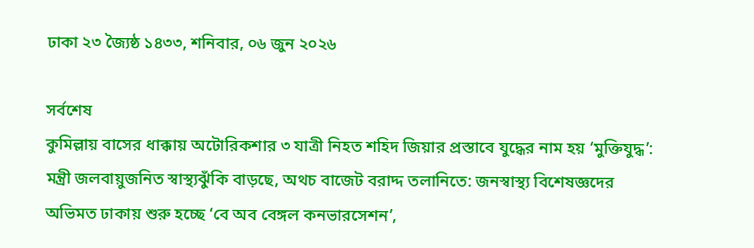ঢাকা ২৩ জ্যৈষ্ঠ ১৪৩৩, শনিবার, ০৬ জুন ২০২৬

সর্বশেষ
কুমিল্লায় বাসের ধাক্কায় অটোরিকশার ৩ যাত্রী নিহত শহিদ জিয়ার প্রস্তাবে যুদ্ধের নাম হয় ‘মুক্তিযুদ্ধ’: মন্ত্রী জলবায়ুজনিত স্বাস্থ্যঝুঁকি বাড়ছে, অথচ বাজেট বরাদ্দ তলানিতে: জনস্বাস্থ্য বিশেষজ্ঞদের অভিমত ঢাকায় শুরু হচ্ছে ‘বে অব বেঙ্গল কনভারসেশন’,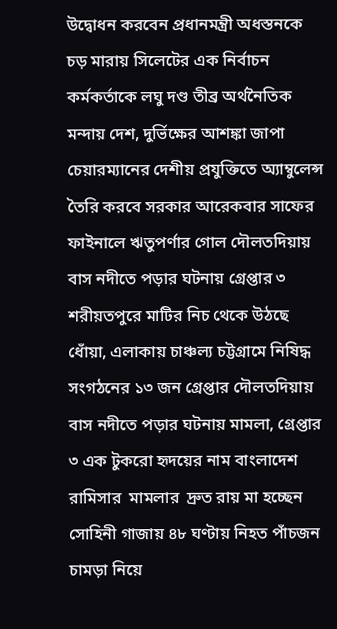উদ্বোধন করবেন প্রধানমন্ত্রী অধস্তনকে চড় মারায় সিলেটের এক নির্বাচন কর্মকর্তাকে লঘু দণ্ড তীব্র অর্থনৈতিক মন্দায় দেশ, দুর্ভিক্ষের আশঙ্কা জাপা চেয়ারম্যানের দেশীয় প্রযুক্তিতে অ্যাম্বুলেন্স তৈরি করবে সরকার আরেকবার সাফের ফাইনালে ঋতুপর্ণার গোল দৌলতদিয়ায় বাস নদীতে পড়ার ঘটনায় গ্রেপ্তার ৩ শরীয়তপুরে মাটির নিচ থেকে উঠছে ধোঁয়া, এলাকায় চাঞ্চল্য চট্টগ্রামে নিষিদ্ধ সংগঠনের ১৩ জন গ্রেপ্তার দৌলতদিয়ায় বাস নদীতে পড়ার ঘটনায় মামলা, গ্রেপ্তার ৩ এক টুকরো হৃদয়ের নাম বাংলাদেশ রামিসার  মামলার  দ্রুত রায় মা হচ্ছেন সোহিনী গাজায় ৪৮ ঘণ্টায় নিহত পাঁচজন চামড়া নিয়ে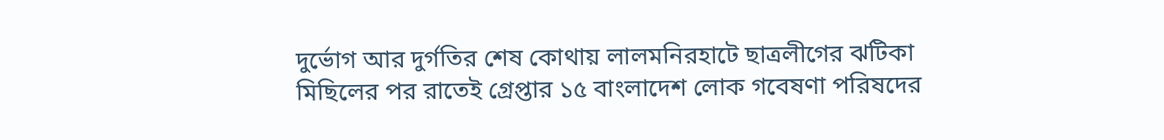দুর্ভোগ আর দুর্গতির শেষ কোথায় লালমনিরহাটে ছাত্রলীগের ঝটিকা মিছিলের পর রাতেই গ্রেপ্তার ১৫ বাংলাদেশ লোক গবেষণা পরিষদের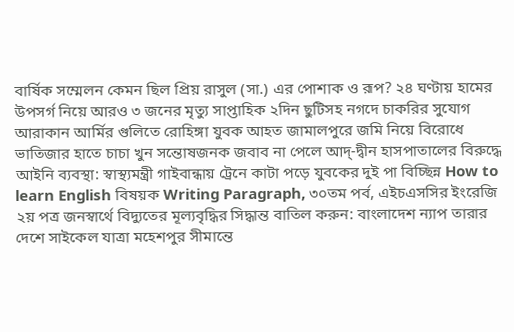বার্ষিক সম্মেলন কেমন ছিল প্রিয় রাসুল (সা.) এর পোশাক ও রূপ? ২৪ ঘণ্টায় হামের উপসর্গ নিয়ে আরও ৩ জনের মৃত্যু সাপ্তাহিক ২দিন ছুটিসহ নগদে চাকরির সুযোগ আরাকান আর্মির গুলিতে রোহিঙ্গা যুবক আহত জামালপুরে জমি নিয়ে বিরোধে ভাতিজার হাতে চাচা খুন সন্তোষজনক জবাব না পেলে আদ্-দ্বীন হাসপাতালের বিরুদ্ধে আইনি ব্যবস্থা: স্বাস্থ্যমন্ত্রী গাইবান্ধায় ট্রেনে কাটা পড়ে যুবকের দুই পা বিচ্ছিন্ন How to learn English বিষয়ক Writing Paragraph, ৩০তম পর্ব, এইচএসসির ইংরেজি ২য় পত্র জনস্বার্থে বিদ্যুতের মূল্যবৃদ্ধির সিদ্ধান্ত বাতিল করুন: বাংলাদেশ ন্যাপ তারার দেশে সাইকেল যাত্রা মহেশপুর সীমান্তে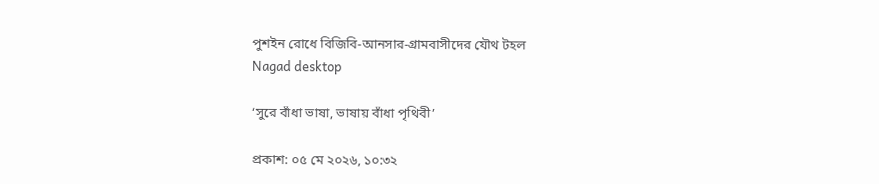পুশইন রোধে বিজিবি-আনসার-গ্রামবাসীদের যৌথ টহল
Nagad desktop

‘সুরে বাঁধা ভাষা, ভাষায় বাঁধা পৃথিবী’

প্রকাশ: ০৫ মে ২০২৬, ১০:৩২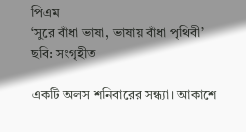পিএম
‘সুরে বাঁধা ভাষা, ভাষায় বাঁধা পৃথিবী’
ছবি: সংগৃহীত

একটি অলস শনিবারের সন্ধ্যা। আকাশে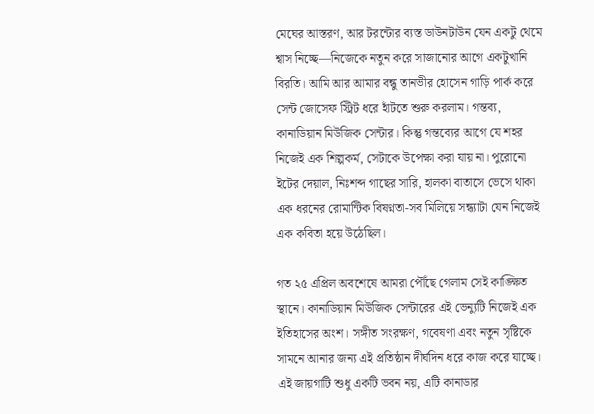মেঘের আস্তরণ, আর টরন্টোর ব্যস্ত ডাউনটাউন যেন একটু থেমে শ্বাস নিচ্ছে—নিজেকে নতুন করে সাজানোর আগে একটুখানি বিরতি। আমি আর আমার বন্ধু তানভীর হোসেন গাড়ি পার্ক করে সেন্ট জোসেফ স্ট্রিট ধরে হাঁটতে শুরু করলাম। গন্তব্য, কানাডিয়ান মিউজিক সেন্টার। কিন্তু গন্তব্যের আগে যে শহর নিজেই এক শিল্পকর্ম, সেটাকে উপেক্ষা করা যায় না। পুরোনো ইটের দেয়াল, নিঃশব্দ গাছের সারি, হালকা বাতাসে ভেসে থাকা এক ধরনের রোমান্টিক বিষণ্নতা-সব মিলিয়ে সন্ধ্যাটা যেন নিজেই এক কবিতা হয়ে উঠেছিল।

গত ২৫ এপ্রিল অবশেষে আমরা পৌঁছে গেলাম সেই কাঙ্ক্ষিত স্থানে। কানাডিয়ান মিউজিক সেন্টারের এই ভেন্যুটি নিজেই এক ইতিহাসের অংশ। সঙ্গীত সংরক্ষণ, গবেষণা এবং নতুন সৃষ্টিকে সামনে আনার জন্য এই প্রতিষ্ঠান দীর্ঘদিন ধরে কাজ করে যাচ্ছে। এই জায়গাটি শুধু একটি ভবন নয়, এটি কানাডার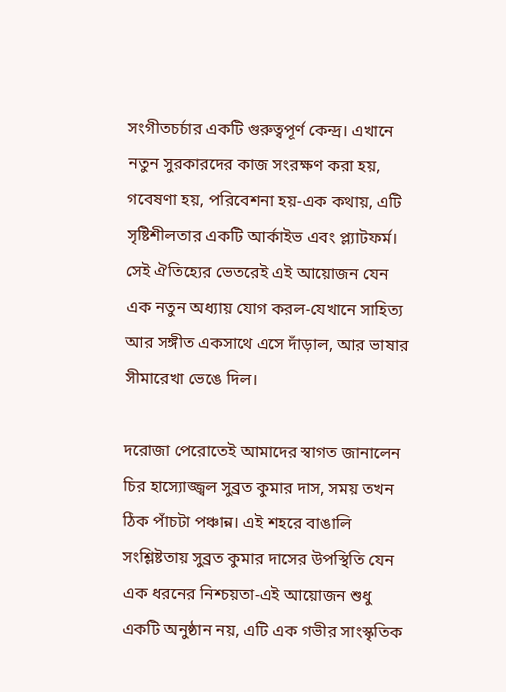সংগীতচর্চার একটি গুরুত্বপূর্ণ কেন্দ্র। এখানে নতুন সুরকারদের কাজ সংরক্ষণ করা হয়, গবেষণা হয়, পরিবেশনা হয়-এক কথায়, এটি সৃষ্টিশীলতার একটি আর্কাইভ এবং প্ল্যাটফর্ম। সেই ঐতিহ্যের ভেতরেই এই আয়োজন যেন এক নতুন অধ্যায় যোগ করল-যেখানে সাহিত্য আর সঙ্গীত একসাথে এসে দাঁড়াল, আর ভাষার সীমারেখা ভেঙে দিল।

দরোজা পেরোতেই আমাদের স্বাগত জানালেন চির হাস্যোজ্জ্বল সুব্রত কুমার দাস, সময় তখন ঠিক পাঁচটা পঞ্চান্ন। এই শহরে বাঙালি সংশ্লিষ্টতায় সুব্রত কুমার দাসের উপস্থিতি যেন এক ধরনের নিশ্চয়তা-এই আয়োজন শুধু একটি অনুষ্ঠান নয়, এটি এক গভীর সাংস্কৃতিক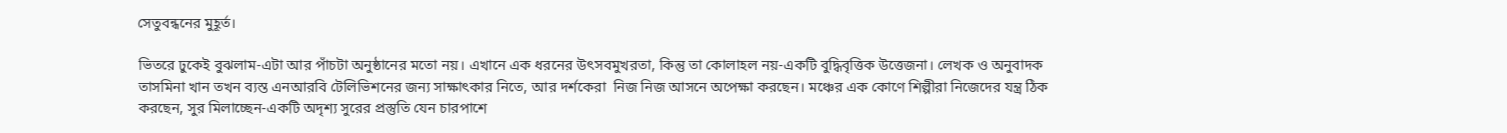সেতুবন্ধনের মুহূর্ত।

ভিতরে ঢুকেই বুঝলাম-এটা আর পাঁচটা অনুষ্ঠানের মতো নয়। এখানে এক ধরনের উৎসবমুখরতা, কিন্তু তা কোলাহল নয়-একটি বুদ্ধিবৃত্তিক উত্তেজনা। লেখক ও অনুবাদক তাসমিনা খান তখন ব্যস্ত এনআরবি টেলিভিশনের জন্য সাক্ষাৎকার নিতে, আর দর্শকেরা  নিজ নিজ আসনে অপেক্ষা করছেন। মঞ্চের এক কোণে শিল্পীরা নিজেদের যন্ত্র ঠিক করছেন, সুর মিলাচ্ছেন-একটি অদৃশ্য সুরের প্রস্তুতি যেন চারপাশে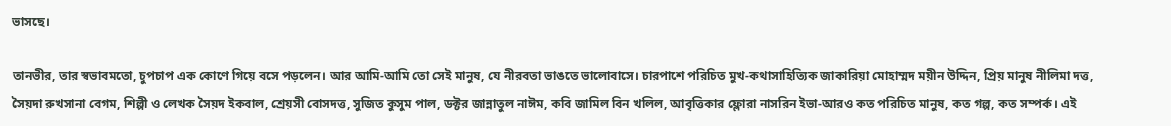ভাসছে।

তানভীর, তার স্বভাবমতো, চুপচাপ এক কোণে গিয়ে বসে পড়লেন। আর আমি-আমি তো সেই মানুষ, যে নীরবতা ভাঙতে ভালোবাসে। চারপাশে পরিচিত মুখ-কথাসাহিত্যিক জাকারিয়া মোহাম্মদ ময়ীন উদ্দিন, প্রিয় মানুষ নীলিমা দত্ত, সৈয়দা রুখসানা বেগম, শিল্পী ও লেখক সৈয়দ ইকবাল, শ্রেয়সী বোসদত্ত, সুজিত কুসুম পাল, ডক্টর জান্নাতুল নাঈম, কবি জামিল বিন খলিল, আবৃত্তিকার ফ্লোরা নাসরিন ইভা-আরও কত পরিচিত মানুষ, কত গল্প, কত সম্পর্ক। এই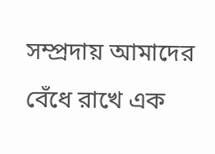সম্প্রদায় আমাদের বেঁধে রাখে এক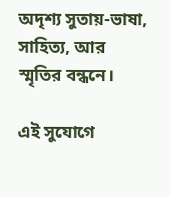অদৃশ্য সুতায়-ভাষা, সাহিত্য, আর স্মৃতির বন্ধনে।

এই সুযোগে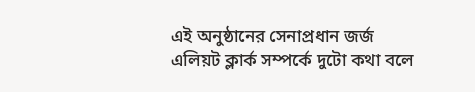এই অনুষ্ঠানের সেনাপ্রধান জর্জ এলিয়ট ক্লার্ক সম্পর্কে দুটো কথা বলে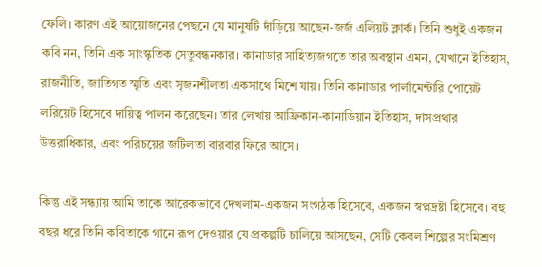ফেলি। কারণ এই আয়োজনের পেছনে যে মানুষটি দাঁড়িয়ে আছেন-জর্জ এলিয়ট ক্লার্ক। তিনি শুধুই একজন কবি নন, তিনি এক সাংস্কৃতিক সেতুবন্ধনকার। কানাডার সাহিত্যজগতে তার অবস্থান এমন, যেখানে ইতিহাস, রাজনীতি, জাতিগত স্মৃতি এবং সৃজনশীলতা একসাথে মিশে যায়। তিনি কানাডার পার্লামেন্টারি পোয়েট লরিয়েট হিসেবে দায়িত্ব পালন করেছেন। তার লেখায় আফ্রিকান-কানাডিয়ান ইতিহাস, দাসপ্রথার উত্তরাধিকার, এবং পরিচয়ের জটিলতা বারবার ফিরে আসে।

কিন্তু এই সন্ধ্যায় আমি তাকে আরেকভাবে দেখলাম-একজন সংগঠক হিসেবে, একজন স্বপ্নদ্রষ্টা হিসেবে। বহু বছর ধরে তিনি কবিতাকে গানে রূপ দেওয়ার যে প্রকল্পটি চালিয়ে আসছেন, সেটি কেবল শিল্পের সংমিশ্রণ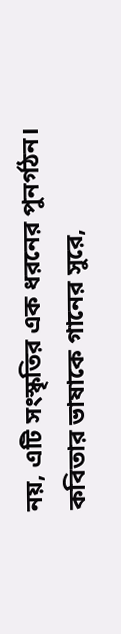নয়, এটি সংস্কৃতির এক ধরনের পুনর্গঠন। কবিতার ভাষাকে গানের সুরে,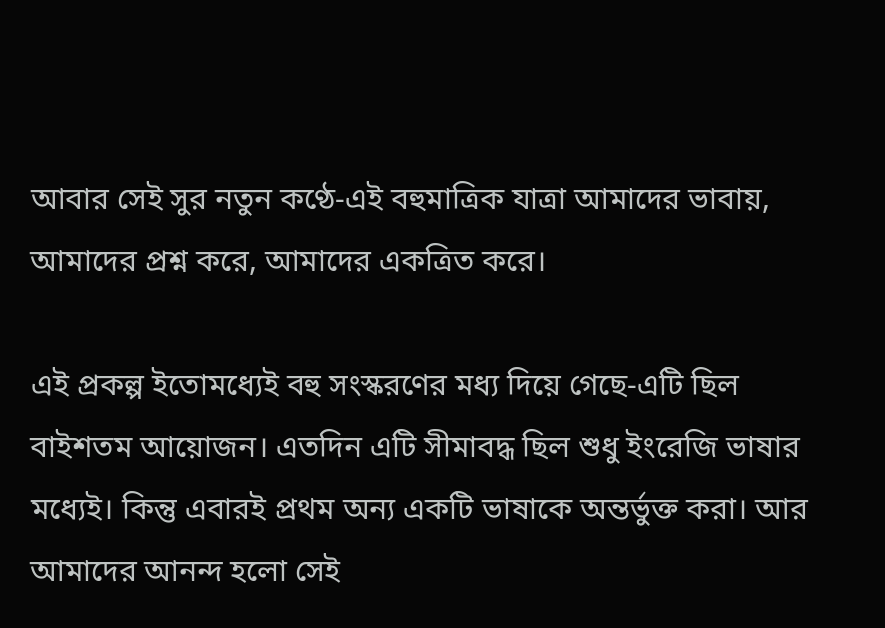আবার সেই সুর নতুন কণ্ঠে-এই বহুমাত্রিক যাত্রা আমাদের ভাবায়, আমাদের প্রশ্ন করে, আমাদের একত্রিত করে।

এই প্রকল্প ইতোমধ্যেই বহু সংস্করণের মধ্য দিয়ে গেছে-এটি ছিল বাইশতম আয়োজন। এতদিন এটি সীমাবদ্ধ ছিল শুধু ইংরেজি ভাষার মধ্যেই। কিন্তু এবারই প্রথম অন্য একটি ভাষাকে অন্তর্ভুক্ত করা। আর আমাদের আনন্দ হলো সেই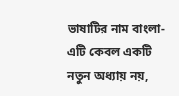ভাষাটির নাম বাংলা-এটি কেবল একটি নতুন অধ্যায় নয়,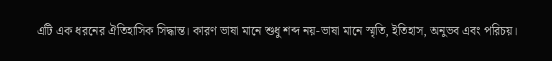এটি এক ধরনের ঐতিহাসিক সিদ্ধান্ত। কারণ ভাষা মানে শুধু শব্দ নয়-ভাষা মানে স্মৃতি, ইতিহাস, অনুভব এবং পরিচয়।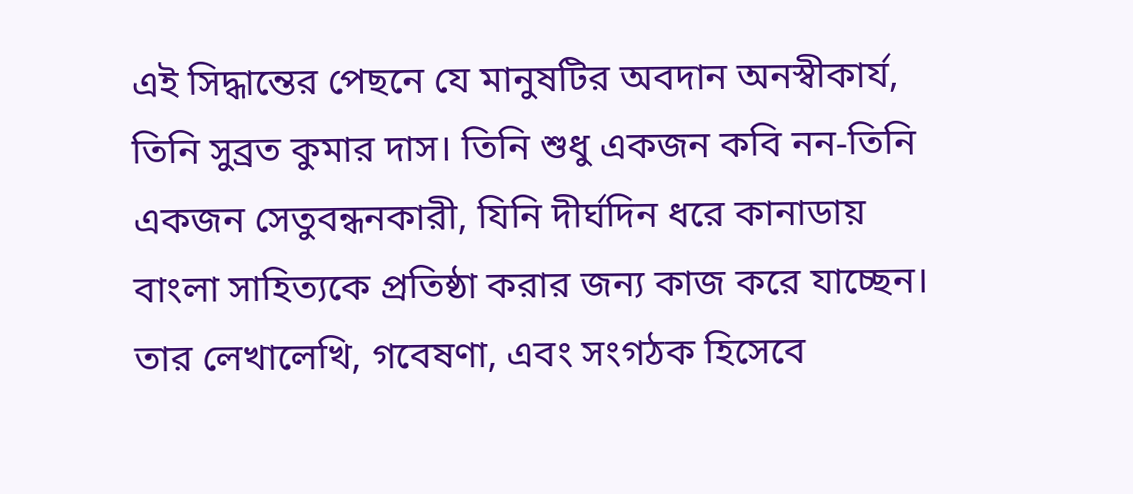এই সিদ্ধান্তের পেছনে যে মানুষটির অবদান অনস্বীকার্য, তিনি সুব্রত কুমার দাস। তিনি শুধু একজন কবি নন-তিনি একজন সেতুবন্ধনকারী, যিনি দীর্ঘদিন ধরে কানাডায় বাংলা সাহিত্যকে প্রতিষ্ঠা করার জন্য কাজ করে যাচ্ছেন। তার লেখালেখি, গবেষণা, এবং সংগঠক হিসেবে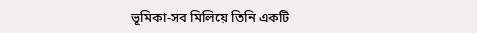ভূমিকা-সব মিলিয়ে তিনি একটি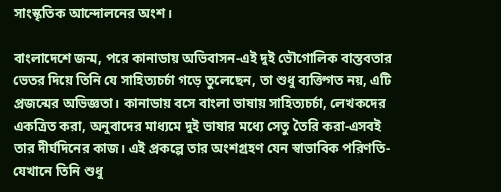সাংস্কৃতিক আন্দোলনের অংশ।

বাংলাদেশে জন্ম, পরে কানাডায় অভিবাসন-এই দুই ভৌগোলিক বাস্তবতার ভেতর দিয়ে তিনি যে সাহিত্যচর্চা গড়ে তুলেছেন, তা শুধু ব্যক্তিগত নয়, এটি প্রজন্মের অভিজ্ঞতা। কানাডায় বসে বাংলা ভাষায় সাহিত্যচর্চা, লেখকদের একত্রিত করা, অনুবাদের মাধ্যমে দুই ভাষার মধ্যে সেতু তৈরি করা-এসবই তার দীর্ঘদিনের কাজ। এই প্রকল্পে তার অংশগ্রহণ যেন স্বাভাবিক পরিণতি-যেখানে তিনি শুধু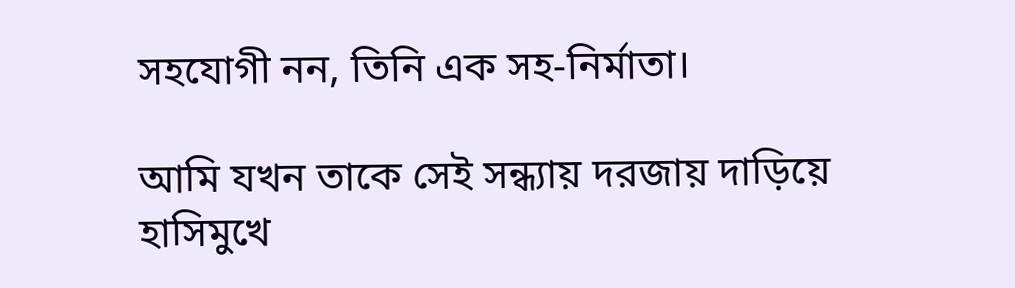সহযোগী নন, তিনি এক সহ-নির্মাতা।

আমি যখন তাকে সেই সন্ধ্যায় দরজায় দাড়িয়ে হাসিমুখে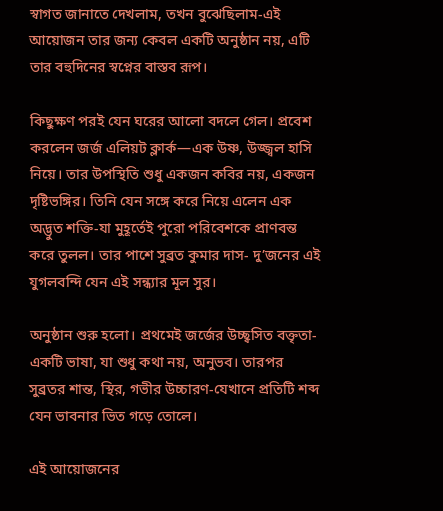স্বাগত জানাতে দেখলাম, তখন বুঝেছিলাম-এই আয়োজন তার জন্য কেবল একটি অনুষ্ঠান নয়, এটি তার বহুদিনের স্বপ্নের বাস্তব রূপ।

কিছুক্ষণ পরই যেন ঘরের আলো বদলে গেল। প্রবেশ করলেন জর্জ এলিয়ট ক্লার্ক—এক উষ্ণ, উজ্জ্বল হাসি নিয়ে। তার উপস্থিতি শুধু একজন কবির নয়, একজন দৃষ্টিভঙ্গির। তিনি যেন সঙ্গে করে নিয়ে এলেন এক অদ্ভুত শক্তি-যা মুহূর্তেই পুরো পরিবেশকে প্রাণবন্ত করে তুলল। তার পাশে সুব্রত কুমার দাস- দু’জনের এই যুগলবন্দি যেন এই সন্ধ্যার মূল সুর।

অনুষ্ঠান শুরু হলো। প্রথমেই জর্জের উচ্ছ্বসিত বক্তৃতা-একটি ভাষা, যা শুধু কথা নয়, অনুভব। তারপর সুব্রতর শান্ত, স্থির, গভীর উচ্চারণ-যেখানে প্রতিটি শব্দ যেন ভাবনার ভিত গড়ে তোলে।

এই আয়োজনের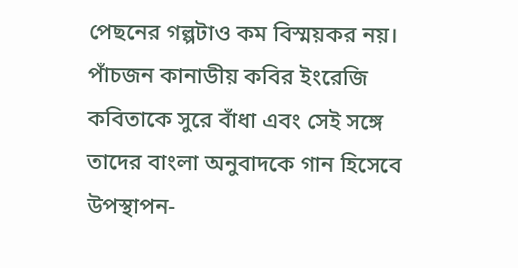পেছনের গল্পটাও কম বিস্ময়কর নয়। পাঁচজন কানাডীয় কবির ইংরেজি কবিতাকে সুরে বাঁধা এবং সেই সঙ্গে তাদের বাংলা অনুবাদকে গান হিসেবে উপস্থাপন-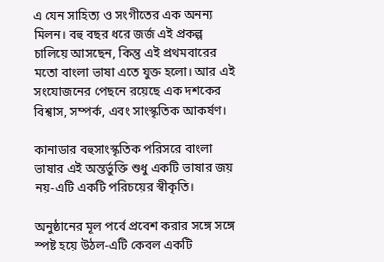এ যেন সাহিত্য ও সংগীতের এক অনন্য মিলন। বহু বছর ধরে জর্জ এই প্রকল্প চালিয়ে আসছেন, কিন্তু এই প্রথমবারের মতো বাংলা ভাষা এতে যুক্ত হলো। আর এই সংযোজনের পেছনে রয়েছে এক দশকের বিশ্বাস, সম্পর্ক, এবং সাংস্কৃতিক আকর্ষণ।

কানাডার বহুসাংস্কৃতিক পরিসরে বাংলা ভাষার এই অন্তর্ভুক্তি শুধু একটি ভাষার জয় নয়-এটি একটি পরিচয়ের স্বীকৃতি।

অনুষ্ঠানের মূল পর্বে প্রবেশ করার সঙ্গে সঙ্গে স্পষ্ট হয়ে উঠল-এটি কেবল একটি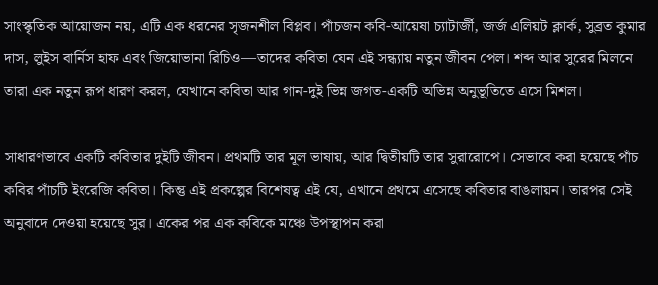সাংস্কৃতিক আয়োজন নয়, এটি এক ধরনের সৃজনশীল বিপ্লব। পাঁচজন কবি-আয়েষা চ্যাটার্জী, জর্জ এলিয়ট ক্লার্ক, সুব্রত কুমার দাস, লুইস বার্নিস হাফ এবং জিয়োভানা রিচিও—তাদের কবিতা যেন এই সন্ধ্যায় নতুন জীবন পেল। শব্দ আর সুরের মিলনে তারা এক নতুন রূপ ধারণ করল, যেখানে কবিতা আর গান-দুই ভিন্ন জগত-একটি অভিন্ন অনুভূতিতে এসে মিশল।

সাধারণভাবে একটি কবিতার দুইটি জীবন। প্রথমটি তার মূল ভাষায়, আর দ্বিতীয়টি তার সুরারোপে। সেভাবে করা হয়েছে পাঁচ কবির পাঁচটি ইংরেজি কবিতা। কিন্তু এই প্রকল্পের বিশেষত্ব এই যে, এখানে প্রথমে এসেছে কবিতার বাঙলায়ন। তারপর সেই অনুবাদে দেওয়া হয়েছে সুর। একের পর এক কবিকে মঞ্চে উপস্থাপন করা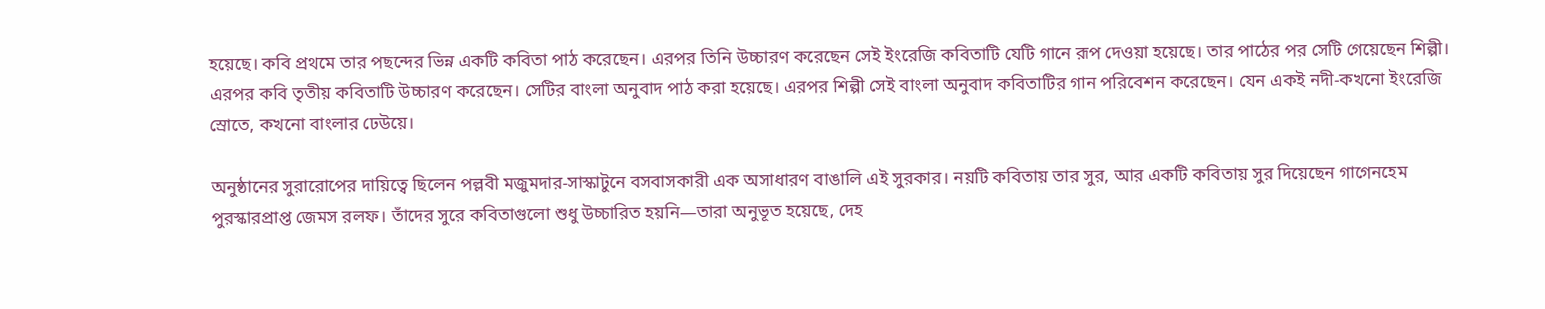হয়েছে। কবি প্রথমে তার পছন্দের ভিন্ন একটি কবিতা পাঠ করেছেন। এরপর তিনি উচ্চারণ করেছেন সেই ইংরেজি কবিতাটি যেটি গানে রূপ দেওয়া হয়েছে। তার পাঠের পর সেটি গেয়েছেন শিল্পী। এরপর কবি তৃতীয় কবিতাটি উচ্চারণ করেছেন। সেটির বাংলা অনুবাদ পাঠ করা হয়েছে। এরপর শিল্পী সেই বাংলা অনুবাদ কবিতাটির গান পরিবেশন করেছেন। যেন একই নদী-কখনো ইংরেজি স্রোতে, কখনো বাংলার ঢেউয়ে।

অনুষ্ঠানের সুরারোপের দায়িত্বে ছিলেন পল্লবী মজুমদার-সাস্কাটুনে বসবাসকারী এক অসাধারণ বাঙালি এই সুরকার। নয়টি কবিতায় তার সুর, আর একটি কবিতায় সুর দিয়েছেন গাগেনহেম পুরস্কারপ্রাপ্ত জেমস রলফ। তাঁদের সুরে কবিতাগুলো শুধু উচ্চারিত হয়নি—তারা অনুভূত হয়েছে, দেহ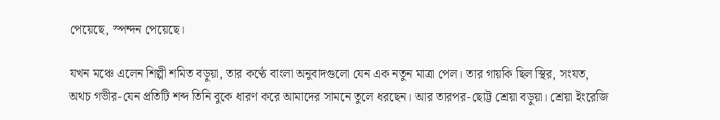পেয়েছে, স্পন্দন পেয়েছে।

যখন মঞ্চে এলেন শিল্পী শমিত বড়ুয়া, তার কণ্ঠে বাংলা অনুবাদগুলো যেন এক নতুন মাত্রা পেল। তার গায়কি ছিল স্থির, সংযত, অথচ গভীর-যেন প্রতিটি শব্দ তিনি বুকে ধারণ করে আমাদের সামনে তুলে ধরছেন। আর তারপর-ছোট্ট শ্রেয়া বড়ুয়া। শ্রেয়া ইংরেজি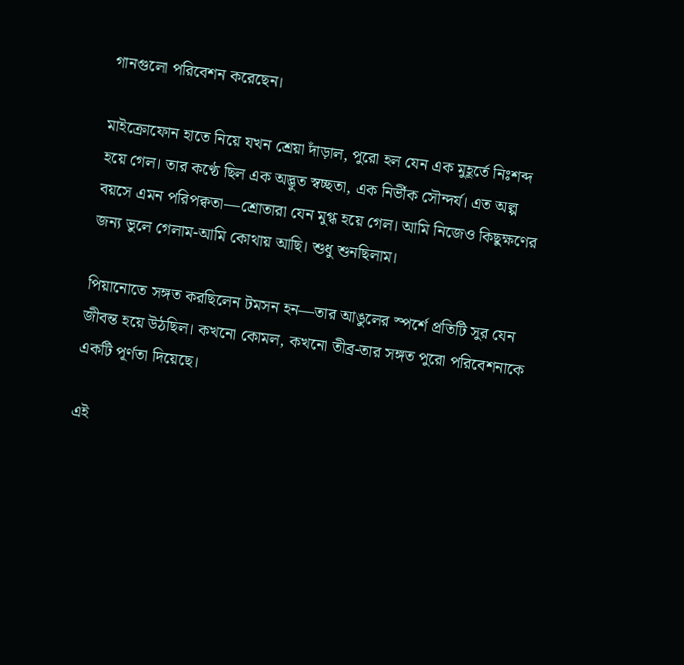গানগুলো পরিবেশন করেছেন।

মাইক্রোফোন হাতে নিয়ে যখন শ্রেয়া দাঁড়াল, পুরো হল যেন এক মুহূর্তে নিঃশব্দ হয়ে গেল। তার কণ্ঠে ছিল এক অদ্ভুত স্বচ্ছতা, এক নির্ভীক সৌন্দর্য। এত অল্প বয়সে এমন পরিপক্বতা—শ্রোতারা যেন মুগ্ধ হয়ে গেল। আমি নিজেও কিছুক্ষণের জন্য ভুলে গেলাম-আমি কোথায় আছি। শুধু শুনছিলাম।

পিয়ানোতে সঙ্গত করছিলেন টমসন হন—তার আঙুলের স্পর্শে প্রতিটি সুর যেন জীবন্ত হয়ে উঠছিল। কখনো কোমল, কখনো তীব্র-তার সঙ্গত পুরো পরিবেশনাকে একটি পূর্ণতা দিয়েছে।

এই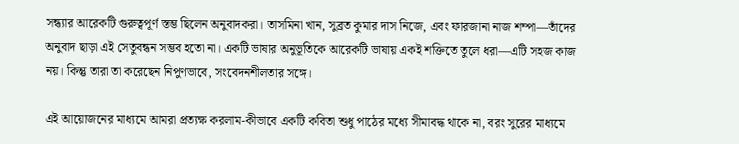সন্ধ্যার আরেকটি গুরুত্বপূর্ণ স্তম্ভ ছিলেন অনুবাদকরা। তাসমিনা খান, সুব্রত কুমার দাস নিজে, এবং ফারজানা নাজ শম্পা—তাঁদের অনুবাদ ছাড়া এই সেতুবন্ধন সম্ভব হতো না। একটি ভাষার অনুভূতিকে আরেকটি ভাষায় একই শক্তিতে তুলে ধরা—এটি সহজ কাজ নয়। কিন্তু তারা তা করেছেন নিপুণভাবে, সংবেদনশীলতার সঙ্গে।

এই আয়োজনের মাধ্যমে আমরা প্রত্যক্ষ করলাম-কীভাবে একটি কবিতা শুধু পাঠের মধ্যে সীমাবদ্ধ থাকে না, বরং সুরের মাধ্যমে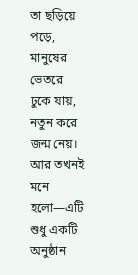তা ছড়িয়ে পড়ে, মানুষের ভেতরে ঢুকে যায়, নতুন করে জন্ম নেয়। আর তখনই মনে হলো—এটি শুধু একটি অনুষ্ঠান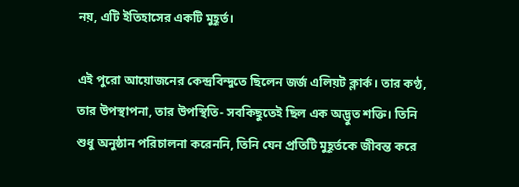নয়, এটি ইতিহাসের একটি মুহূর্ত।

এই পুরো আয়োজনের কেন্দ্রবিন্দুতে ছিলেন জর্জ এলিয়ট ক্লার্ক। তার কণ্ঠ, তার উপস্থাপনা, তার উপস্থিতি- সবকিছুতেই ছিল এক অদ্ভুত শক্তি। তিনি শুধু অনুষ্ঠান পরিচালনা করেননি, তিনি যেন প্রতিটি মুহূর্তকে জীবন্ত করে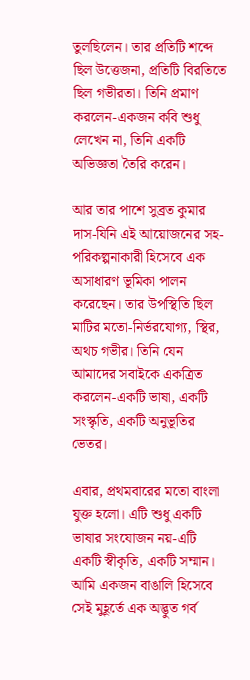তুলছিলেন। তার প্রতিটি শব্দে ছিল উত্তেজনা, প্রতিটি বিরতিতে ছিল গভীরতা। তিনি প্রমাণ করলেন-একজন কবি শুধু লেখেন না, তিনি একটি অভিজ্ঞতা তৈরি করেন।

আর তার পাশে সুব্রত কুমার দাস-যিনি এই আয়োজনের সহ-পরিকল্পনাকারী হিসেবে এক অসাধারণ ভূমিকা পালন করেছেন। তার উপস্থিতি ছিল মাটির মতো-নির্ভরযোগ্য, স্থির, অথচ গভীর। তিনি যেন আমাদের সবাইকে একত্রিত করলেন-একটি ভাষা, একটি সংস্কৃতি, একটি অনুভূতির ভেতর।

এবার, প্রথমবারের মতো বাংলা যুক্ত হলো। এটি শুধু একটি ভাষার সংযোজন নয়-এটি একটি স্বীকৃতি, একটি সম্মান। আমি একজন বাঙালি হিসেবে সেই মুহূর্তে এক অদ্ভুত গর্ব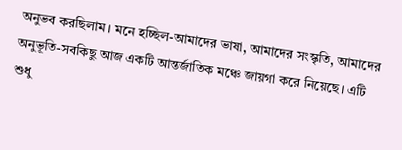অনুভব করছিলাম। মনে হচ্ছিল-আমাদের ভাষা, আমাদের সংস্কৃতি, আমাদের অনুভূতি-সবকিছু আজ একটি আন্তর্জাতিক মঞ্চে জায়গা করে নিয়েছে। এটি শুধু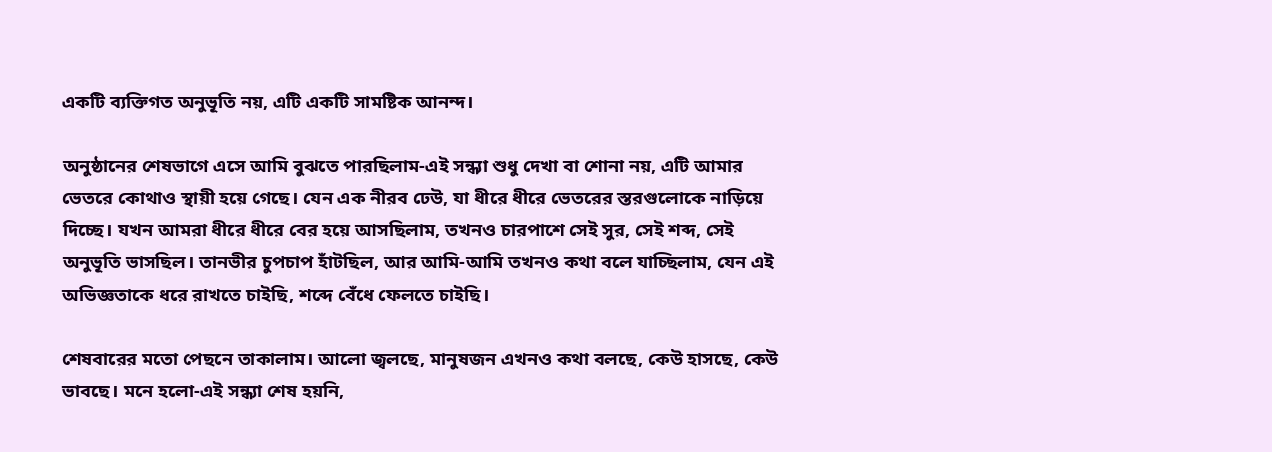একটি ব্যক্তিগত অনুভূতি নয়, এটি একটি সামষ্টিক আনন্দ।

অনুষ্ঠানের শেষভাগে এসে আমি বুঝতে পারছিলাম-এই সন্ধ্যা শুধু দেখা বা শোনা নয়, এটি আমার ভেতরে কোথাও স্থায়ী হয়ে গেছে। যেন এক নীরব ঢেউ, যা ধীরে ধীরে ভেতরের স্তরগুলোকে নাড়িয়ে দিচ্ছে। যখন আমরা ধীরে ধীরে বের হয়ে আসছিলাম, তখনও চারপাশে সেই সুর, সেই শব্দ, সেই অনুভূতি ভাসছিল। তানভীর চুপচাপ হাঁটছিল, আর আমি-আমি তখনও কথা বলে যাচ্ছিলাম, যেন এই অভিজ্ঞতাকে ধরে রাখতে চাইছি, শব্দে বেঁধে ফেলতে চাইছি।

শেষবারের মতো পেছনে তাকালাম। আলো জ্বলছে, মানুষজন এখনও কথা বলছে, কেউ হাসছে, কেউ ভাবছে। মনে হলো-এই সন্ধ্যা শেষ হয়নি,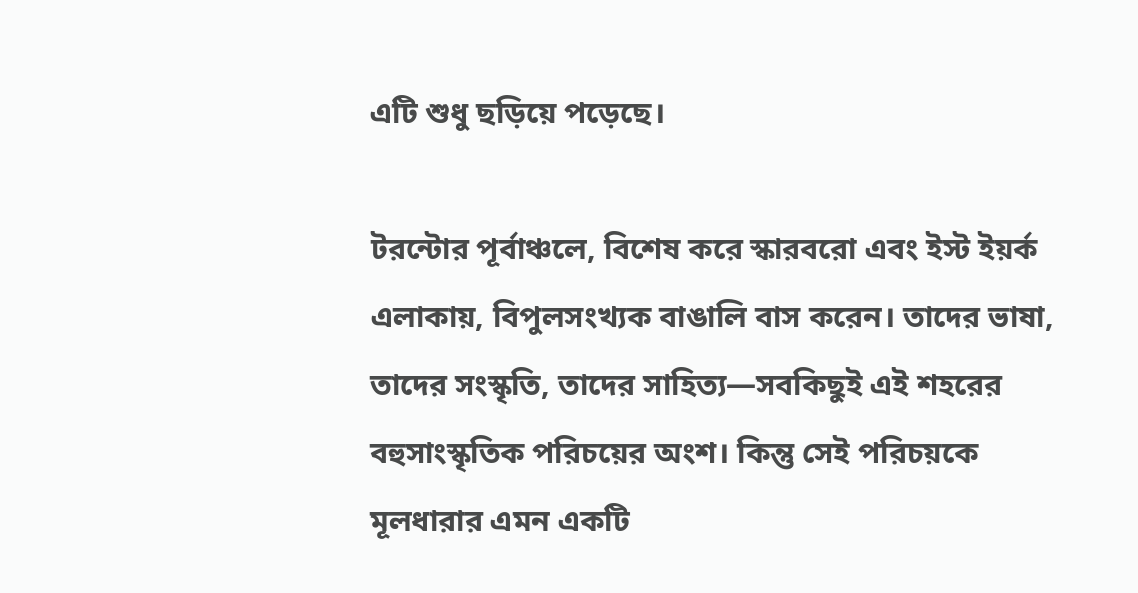এটি শুধু ছড়িয়ে পড়েছে।

টরন্টোর পূর্বাঞ্চলে, বিশেষ করে স্কারবরো এবং ইস্ট ইয়র্ক এলাকায়, বিপুলসংখ্যক বাঙালি বাস করেন। তাদের ভাষা, তাদের সংস্কৃতি, তাদের সাহিত্য—সবকিছুই এই শহরের বহুসাংস্কৃতিক পরিচয়ের অংশ। কিন্তু সেই পরিচয়কে মূলধারার এমন একটি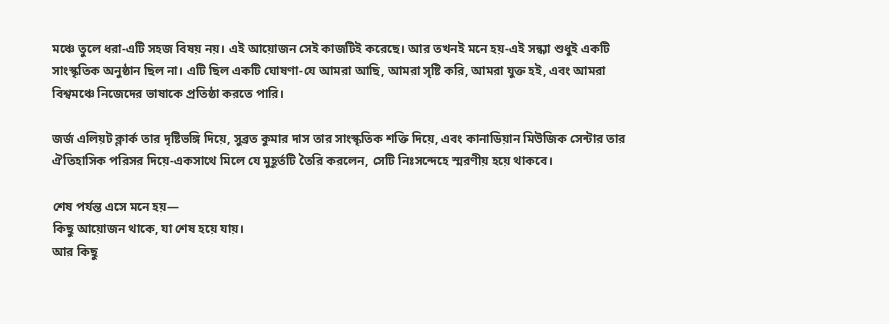মঞ্চে তুলে ধরা-এটি সহজ বিষয় নয়। এই আয়োজন সেই কাজটিই করেছে। আর তখনই মনে হয়-এই সন্ধ্যা শুধুই একটি সাংস্কৃতিক অনুষ্ঠান ছিল না। এটি ছিল একটি ঘোষণা-যে আমরা আছি, আমরা সৃষ্টি করি, আমরা যুক্ত হই, এবং আমরা বিশ্বমঞ্চে নিজেদের ভাষাকে প্রতিষ্ঠা করতে পারি।

জর্জ এলিয়ট ক্লার্ক তার দৃষ্টিভঙ্গি দিয়ে, সুব্রত কুমার দাস তার সাংস্কৃতিক শক্তি দিয়ে, এবং কানাডিয়ান মিউজিক সেন্টার তার ঐতিহাসিক পরিসর দিয়ে-একসাথে মিলে যে মুহূর্তটি তৈরি করলেন, সেটি নিঃসন্দেহে স্মরণীয় হয়ে থাকবে।

শেষ পর্যন্ত এসে মনে হয়—
কিছু আয়োজন থাকে, যা শেষ হয়ে যায়।
আর কিছু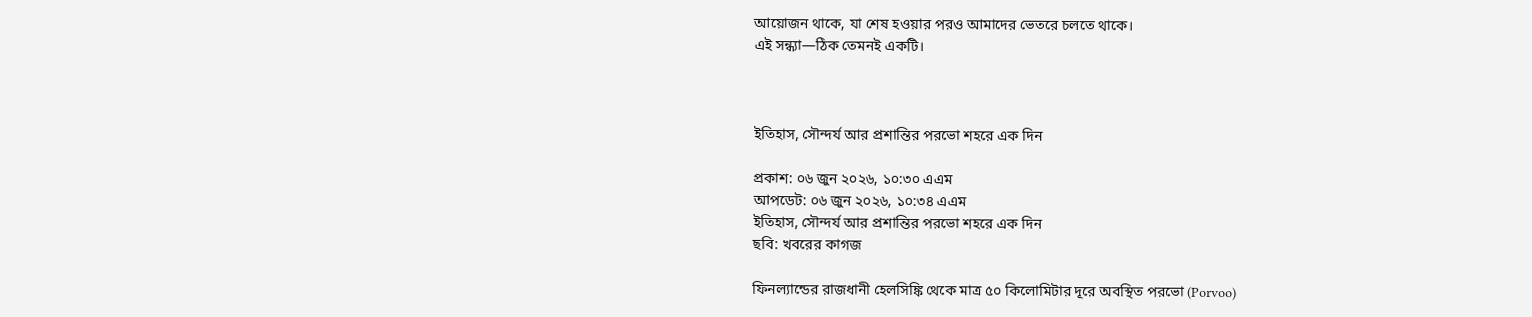আয়োজন থাকে, যা শেষ হওয়ার পরও আমাদের ভেতরে চলতে থাকে।
এই সন্ধ্যা—ঠিক তেমনই একটি।



ইতিহাস, সৌন্দর্য আর প্রশান্তির পরভো শহরে এক দিন

প্রকাশ: ০৬ জুন ২০২৬, ১০:৩০ এএম
আপডেট: ০৬ জুন ২০২৬, ১০:৩৪ এএম
ইতিহাস, সৌন্দর্য আর প্রশান্তির পরভো শহরে এক দিন
ছবি: খবরের কাগজ

ফিনল্যান্ডের রাজধানী হেলসিঙ্কি থেকে মাত্র ৫০ কিলোমিটার দূরে অবস্থিত পরভো (Porvoo)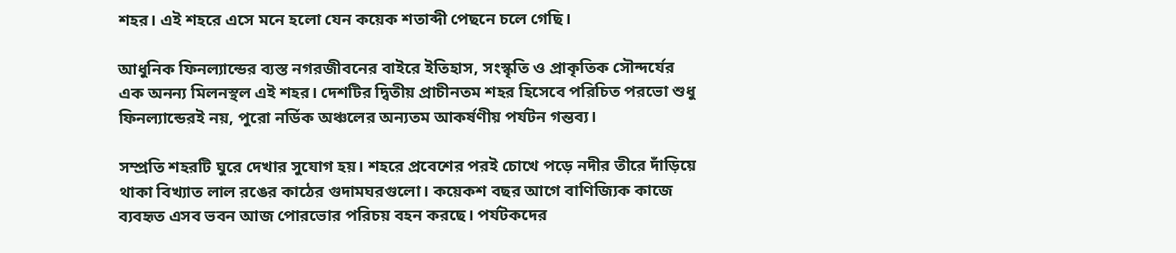শহর। এই শহরে এসে মনে হলো যেন কয়েক শতাব্দী পেছনে চলে গেছি।

আধুনিক ফিনল্যান্ডের ব্যস্ত নগরজীবনের বাইরে ইতিহাস, সংস্কৃতি ও প্রাকৃতিক সৌন্দর্যের এক অনন্য মিলনস্থল এই শহর। দেশটির দ্বিতীয় প্রাচীনতম শহর হিসেবে পরিচিত পরভো শুধু ফিনল্যান্ডেরই নয়, পুরো নর্ডিক অঞ্চলের অন্যতম আকর্ষণীয় পর্যটন গন্তব্য।

সম্প্রতি শহরটি ঘুরে দেখার সুযোগ হয়। শহরে প্রবেশের পরই চোখে পড়ে নদীর তীরে দাঁড়িয়ে থাকা বিখ্যাত লাল রঙের কাঠের গুদামঘরগুলো। কয়েকশ বছর আগে বাণিজ্যিক কাজে ব্যবহৃত এসব ভবন আজ পোরভোর পরিচয় বহন করছে। পর্যটকদের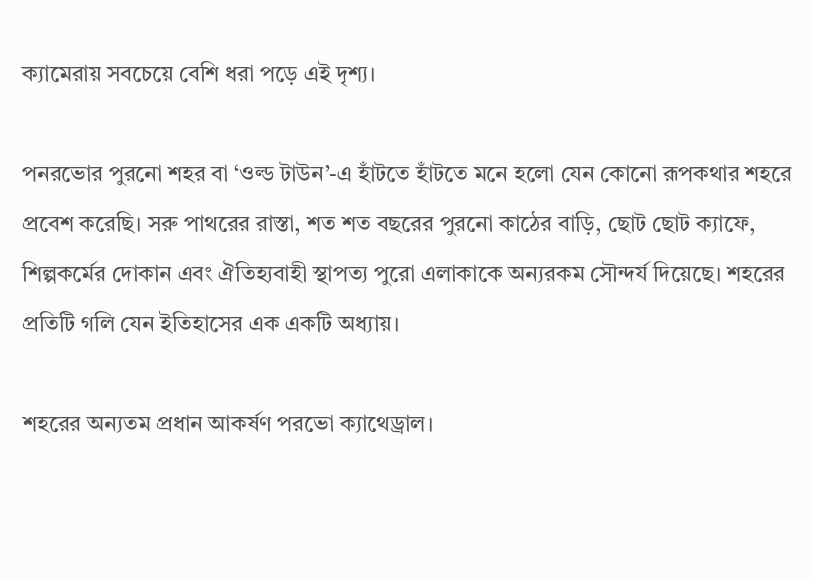ক্যামেরায় সবচেয়ে বেশি ধরা পড়ে এই দৃশ্য।

পনরভোর পুরনো শহর বা ‘ওল্ড টাউন’-এ হাঁটতে হাঁটতে মনে হলো যেন কোনো রূপকথার শহরে প্রবেশ করেছি। সরু পাথরের রাস্তা, শত শত বছরের পুরনো কাঠের বাড়ি, ছোট ছোট ক্যাফে, শিল্পকর্মের দোকান এবং ঐতিহ্যবাহী স্থাপত্য পুরো এলাকাকে অন্যরকম সৌন্দর্য দিয়েছে। শহরের প্রতিটি গলি যেন ইতিহাসের এক একটি অধ্যায়।

শহরের অন্যতম প্রধান আকর্ষণ পরভো ক্যাথেড্রাল।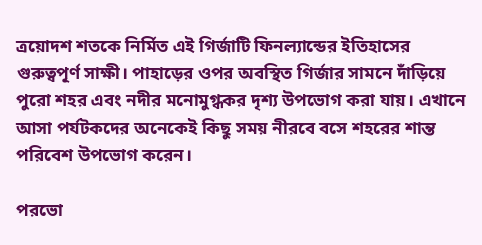ত্রয়োদশ শতকে নির্মিত এই গির্জাটি ফিনল্যান্ডের ইতিহাসের গুরুত্বপূর্ণ সাক্ষী। পাহাড়ের ওপর অবস্থিত গির্জার সামনে দাঁড়িয়ে পুরো শহর এবং নদীর মনোমুগ্ধকর দৃশ্য উপভোগ করা যায়। এখানে আসা পর্যটকদের অনেকেই কিছু সময় নীরবে বসে শহরের শান্ত পরিবেশ উপভোগ করেন।

পরভো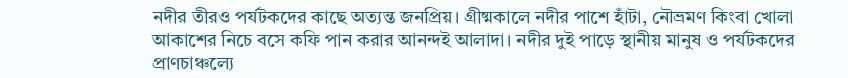নদীর তীরও পর্যটকদের কাছে অত্যন্ত জনপ্রিয়। গ্রীষ্মকালে নদীর পাশে হাঁটা, নৌভ্রমণ কিংবা খোলা আকাশের নিচে বসে কফি পান করার আনন্দই আলাদা। নদীর দুই পাড়ে স্থানীয় মানুষ ও পর্যটকদের প্রাণচাঞ্চল্যে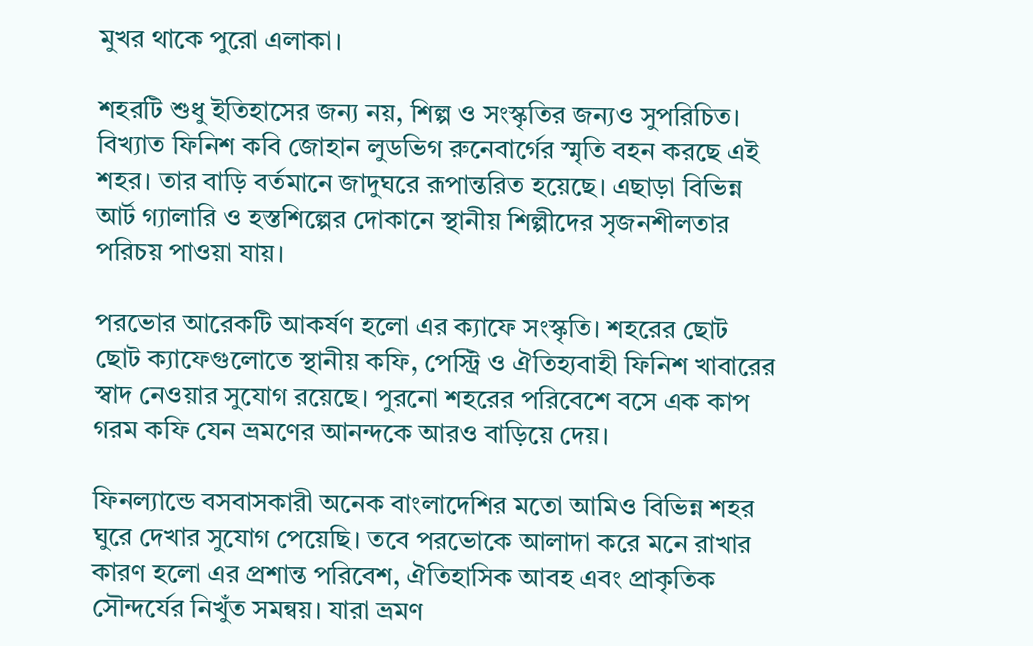মুখর থাকে পুরো এলাকা।

শহরটি শুধু ইতিহাসের জন্য নয়, শিল্প ও সংস্কৃতির জন্যও সুপরিচিত। বিখ্যাত ফিনিশ কবি জোহান লুডভিগ রুনেবার্গের স্মৃতি বহন করছে এই শহর। তার বাড়ি বর্তমানে জাদুঘরে রূপান্তরিত হয়েছে। এছাড়া বিভিন্ন আর্ট গ্যালারি ও হস্তশিল্পের দোকানে স্থানীয় শিল্পীদের সৃজনশীলতার পরিচয় পাওয়া যায়।

পরভোর আরেকটি আকর্ষণ হলো এর ক্যাফে সংস্কৃতি। শহরের ছোট ছোট ক্যাফেগুলোতে স্থানীয় কফি, পেস্ট্রি ও ঐতিহ্যবাহী ফিনিশ খাবারের স্বাদ নেওয়ার সুযোগ রয়েছে। পুরনো শহরের পরিবেশে বসে এক কাপ গরম কফি যেন ভ্রমণের আনন্দকে আরও বাড়িয়ে দেয়।

ফিনল্যান্ডে বসবাসকারী অনেক বাংলাদেশির মতো আমিও বিভিন্ন শহর ঘুরে দেখার সুযোগ পেয়েছি। তবে পরভোকে আলাদা করে মনে রাখার কারণ হলো এর প্রশান্ত পরিবেশ, ঐতিহাসিক আবহ এবং প্রাকৃতিক সৌন্দর্যের নিখুঁত সমন্বয়। যারা ভ্রমণ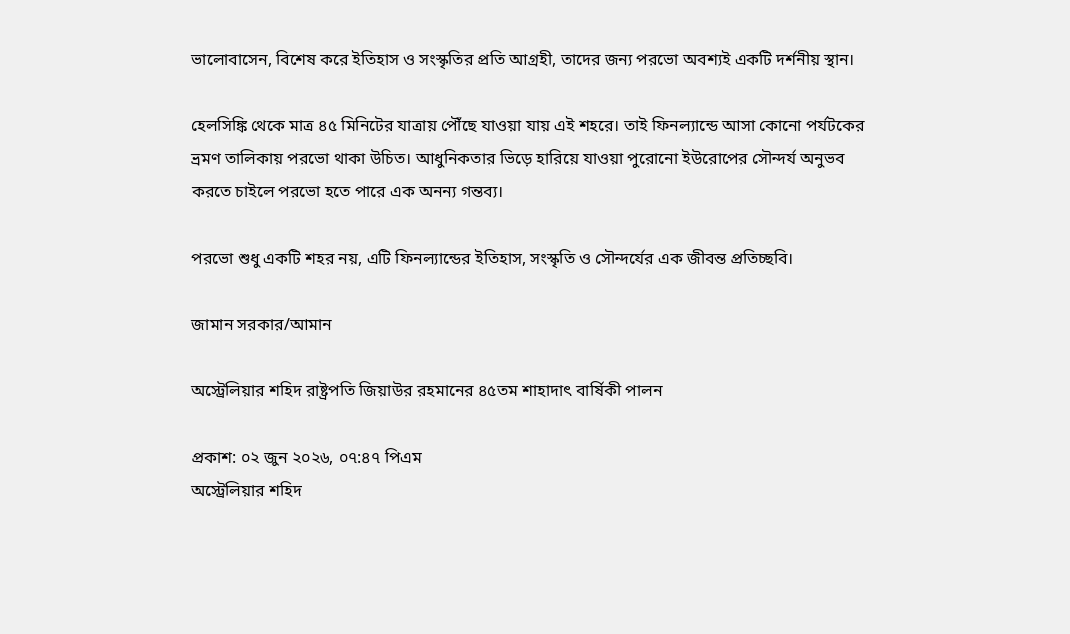ভালোবাসেন, বিশেষ করে ইতিহাস ও সংস্কৃতির প্রতি আগ্রহী, তাদের জন্য পরভো অবশ্যই একটি দর্শনীয় স্থান।

হেলসিঙ্কি থেকে মাত্র ৪৫ মিনিটের যাত্রায় পৌঁছে যাওয়া যায় এই শহরে। তাই ফিনল্যান্ডে আসা কোনো পর্যটকের ভ্রমণ তালিকায় পরভো থাকা উচিত। আধুনিকতার ভিড়ে হারিয়ে যাওয়া পুরোনো ইউরোপের সৌন্দর্য অনুভব করতে চাইলে পরভো হতে পারে এক অনন্য গন্তব্য।

পরভো শুধু একটি শহর নয়, এটি ফিনল্যান্ডের ইতিহাস, সংস্কৃতি ও সৌন্দর্যের এক জীবন্ত প্রতিচ্ছবি।

জামান সরকার/আমান

অস্ট্রেলিয়ার শহিদ রাষ্ট্রপতি জিয়াউর রহমানের ৪৫তম শাহাদাৎ বার্ষিকী পালন

প্রকাশ: ০২ জুন ২০২৬, ০৭:৪৭ পিএম
অস্ট্রেলিয়ার শহিদ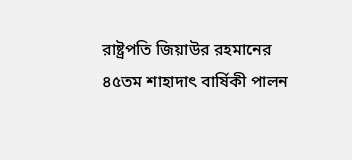রাষ্ট্রপতি জিয়াউর রহমানের ৪৫তম শাহাদাৎ বার্ষিকী পালন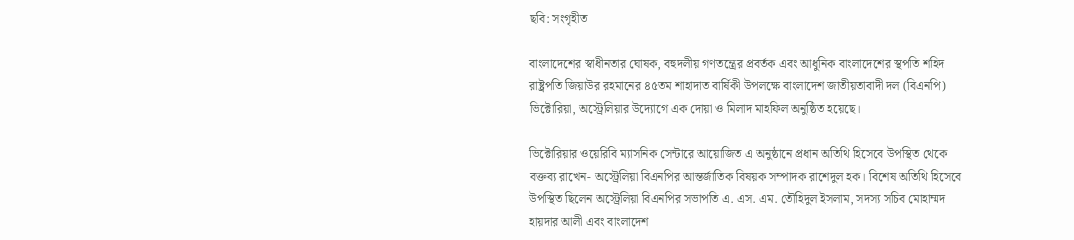ছবি: সংগৃহীত

বাংলাদেশের স্বাধীনতার ঘোষক, বহুদলীয় গণতন্ত্রের প্রবর্তক এবং আধুনিক বাংলাদেশের স্থপতি শহিদ রাষ্ট্রপতি জিয়াউর রহমানের ৪৫তম শাহাদাত বার্ষিকী উপলক্ষে বাংলাদেশ জাতীয়তাবাদী দল (বিএনপি) ভিক্টোরিয়া, অস্ট্রেলিয়ার উদ্যোগে এক দোয়া ও মিলাদ মাহফিল অনুষ্ঠিত হয়েছে।

ভিক্টোরিয়ার ওয়েরিবি ম্যাসনিক সেন্টারে আয়োজিত এ অনুষ্ঠানে প্রধান অতিথি হিসেবে উপস্থিত থেকে বক্তব্য রাখেন- অস্ট্রেলিয়া বিএনপির আন্তর্জাতিক বিষয়ক সম্পাদক রাশেদুল হক। বিশেষ অতিথি হিসেবে উপস্থিত ছিলেন অস্ট্রেলিয়া বিএনপির সভাপতি এ. এস. এম. তৌহিদুল ইসলাম, সদস্য সচিব মোহাম্মদ হায়দার আলী এবং বাংলাদেশ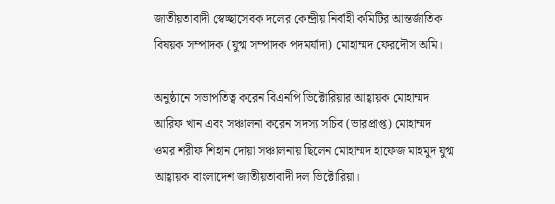জাতীয়তাবাদী স্বেচ্ছাসেবক দলের কেন্দ্রীয় নির্বাহী কমিটির আন্তর্জাতিক বিষয়ক সম্পাদক (যুগ্ম সম্পাদক পদমর্যাদা) মোহাম্মদ ফেরদৌস অমি।

অনুষ্ঠানে সভাপতিত্ব করেন বিএনপি ভিক্টোরিয়ার আহ্বায়ক মোহাম্মদ আরিফ খান এবং সঞ্চালনা করেন সদস্য সচিব (ভারপ্রাপ্ত) মোহাম্মদ ওমর শরীফ শিহান দোয়া সঞ্চালনায় ছিলেন মোহাম্মদ হাফেজ মাহমুদ যুগ্ম আহ্বায়ক বাংলাদেশ জাতীয়তাবাদী দল ভিক্টোরিয়া।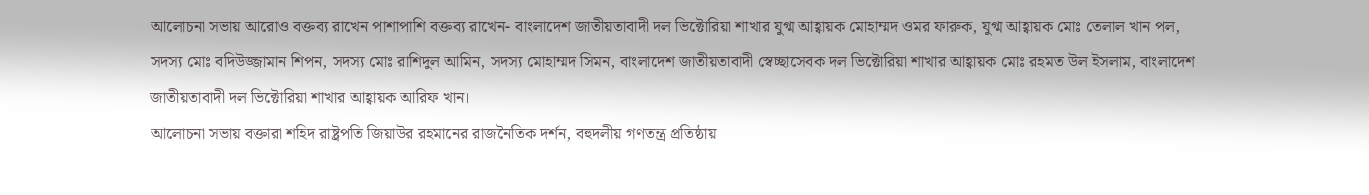আলোচনা সভায় আরোও বক্তব্য রাখেন পাশাপাশি বক্তব্য রাখেন- বাংলাদেশ জাতীয়তাবাদী দল ভিক্টোরিয়া শাখার যুগ্ম আহ্বায়ক মোহাম্মদ ওমর ফারুক, যুগ্ম আহ্বায়ক মোঃ তেলাল খান পল, সদস্য মোঃ বদিউজ্জামান শিপন, সদস্য মোঃ রাশিদুল আমিন, সদস্য মোহাম্মদ সিমন, বাংলাদেশ জাতীয়তাবাদী স্বেচ্ছাসেবক দল ভিক্টোরিয়া শাখার আহ্বায়ক মোঃ রহমত উল ইসলাম, বাংলাদেশ জাতীয়তাবাদী দল ভিক্টোরিয়া শাখার আহ্বায়ক আরিফ খান।
আলোচনা সভায় বক্তারা শহিদ রাষ্ট্রপতি জিয়াউর রহমানের রাজনৈতিক দর্শন, বহুদলীয় গণতন্ত্র প্রতিষ্ঠায়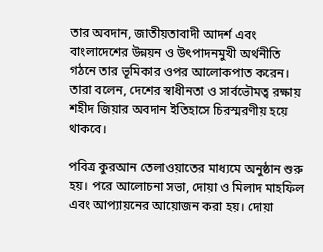তার অবদান, জাতীয়তাবাদী আদর্শ এবং বাংলাদেশের উন্নয়ন ও উৎপাদনমুখী অর্থনীতি গঠনে তার ভূমিকার ওপর আলোকপাত করেন। তারা বলেন, দেশের স্বাধীনতা ও সার্বভৌমত্ব রক্ষায় শহীদ জিয়ার অবদান ইতিহাসে চিরস্মরণীয় হয়ে থাকবে।

পবিত্র কুরআন তেলাওয়াতের মাধ্যমে অনুষ্ঠান শুরু হয়। পরে আলোচনা সভা, দোয়া ও মিলাদ মাহফিল এবং আপ্যায়নের আয়োজন করা হয়। দোয়া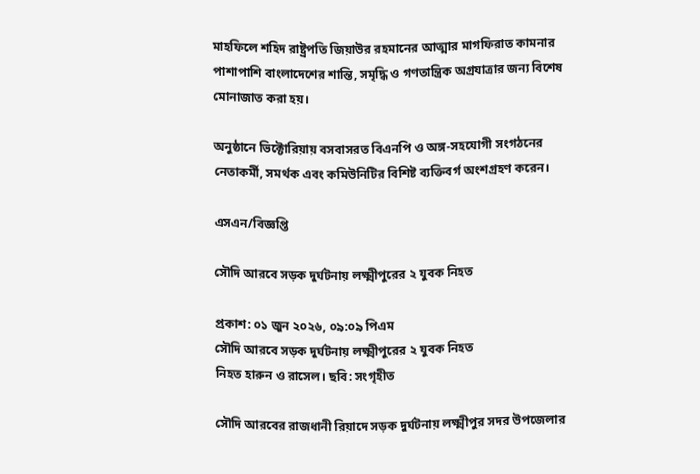মাহফিলে শহিদ রাষ্ট্রপতি জিয়াউর রহমানের আত্মার মাগফিরাত কামনার পাশাপাশি বাংলাদেশের শান্তি, সমৃদ্ধি ও গণতান্ত্রিক অগ্রযাত্রার জন্য বিশেষ মোনাজাত করা হয়।

অনুষ্ঠানে ভিক্টোরিয়ায় বসবাসরত বিএনপি ও অঙ্গ-সহযোগী সংগঠনের নেতাকর্মী, সমর্থক এবং কমিউনিটির বিশিষ্ট ব্যক্তিবর্গ অংশগ্রহণ করেন।

এসএন/বিজ্ঞপ্তি

সৌদি আরবে সড়ক দুর্ঘটনায় লক্ষ্মীপুরের ২ যুবক নিহত

প্রকাশ: ০১ জুন ২০২৬, ০৯:০৯ পিএম
সৌদি আরবে সড়ক দুর্ঘটনায় লক্ষ্মীপুরের ২ যুবক নিহত
নিহত হারুন ও রাসেল। ছবি: সংগৃহীত

সৌদি আরবের রাজধানী রিয়াদে সড়ক দুর্ঘটনায় লক্ষ্মীপুর সদর উপজেলার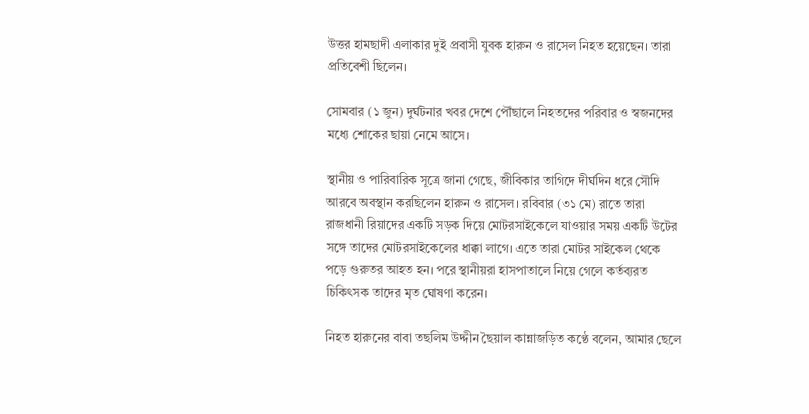উত্তর হামছাদী এলাকার দুই প্রবাসী যুবক হারুন ও রাসেল নিহত হয়েছেন। তারা প্রতিবেশী ছিলেন।

সোমবার (১ জুন) দুর্ঘটনার খবর দেশে পৌঁছালে নিহতদের পরিবার ও স্বজনদের মধ্যে শোকের ছায়া নেমে আসে।

স্থানীয় ও পারিবারিক সূত্রে জানা গেছে, জীবিকার তাগিদে দীর্ঘদিন ধরে সৌদি আরবে অবস্থান করছিলেন হারুন ও রাসেল। রবিবার (৩১ মে) রাতে তারা রাজধানী রিয়াদের একটি সড়ক দিয়ে মোটরসাইকেলে যাওয়ার সময় একটি উটের সঙ্গে তাদের মোটরসাইকেলের ধাক্কা লাগে। এতে তারা মোটর সাইকেল থেকে পড়ে গুরুতর আহত হন। পরে স্থানীয়রা হাসপাতালে নিয়ে গেলে কর্তব্যরত চিকিৎসক তাদের মৃত ঘোষণা করেন।

নিহত হারুনের বাবা তছলিম উদ্দীন ছৈয়াল কান্নাজড়িত কণ্ঠে বলেন, আমার ছেলে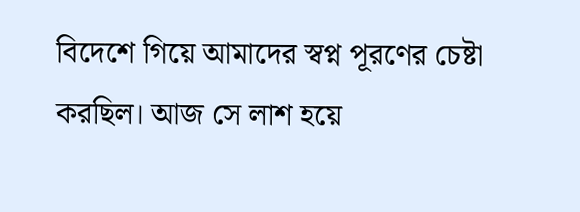বিদেশে গিয়ে আমাদের স্বপ্ন পূরণের চেষ্টা করছিল। আজ সে লাশ হয়ে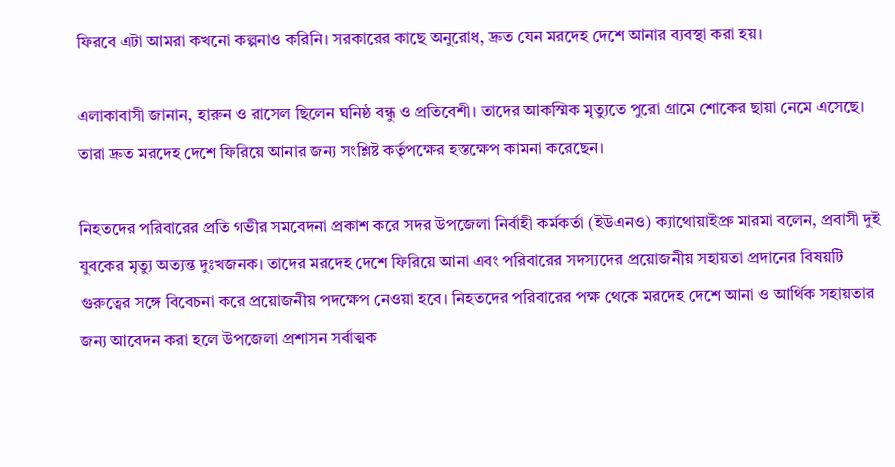ফিরবে এটা আমরা কখনো কল্পনাও করিনি। সরকারের কাছে অনুরোধ, দ্রুত যেন মরদেহ দেশে আনার ব্যবস্থা করা হয়।

এলাকাবাসী জানান, হারুন ও রাসেল ছিলেন ঘনিষ্ঠ বন্ধু ও প্রতিবেশী। তাদের আকস্মিক মৃত্যুতে পুরো গ্রামে শোকের ছায়া নেমে এসেছে। তারা দ্রুত মরদেহ দেশে ফিরিয়ে আনার জন্য সংশ্লিষ্ট কর্তৃপক্ষের হস্তক্ষেপ কামনা করেছেন।

নিহতদের পরিবারের প্রতি গভীর সমবেদনা প্রকাশ করে সদর উপজেলা নির্বাহী কর্মকর্তা (ইউএনও) ক্যাথোয়াইপ্রু মারমা বলেন, প্রবাসী দুই যুবকের মৃত্যু অত্যন্ত দুঃখজনক। তাদের মরদেহ দেশে ফিরিয়ে আনা এবং পরিবারের সদস্যদের প্রয়োজনীয় সহায়তা প্রদানের বিষয়টি গুরুত্বের সঙ্গে বিবেচনা করে প্রয়োজনীয় পদক্ষেপ নেওয়া হবে। নিহতদের পরিবারের পক্ষ থেকে মরদেহ দেশে আনা ও আর্থিক সহায়তার জন্য আবেদন করা হলে উপজেলা প্রশাসন সর্বাত্মক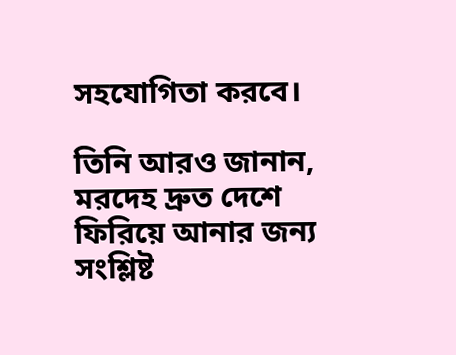সহযোগিতা করবে।

তিনি আরও জানান, মরদেহ দ্রুত দেশে ফিরিয়ে আনার জন্য সংশ্লিষ্ট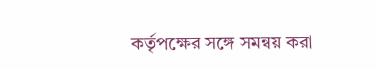কর্তৃপক্ষের সঙ্গে সমন্বয় করা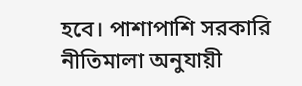হবে। পাশাপাশি সরকারি নীতিমালা অনুযায়ী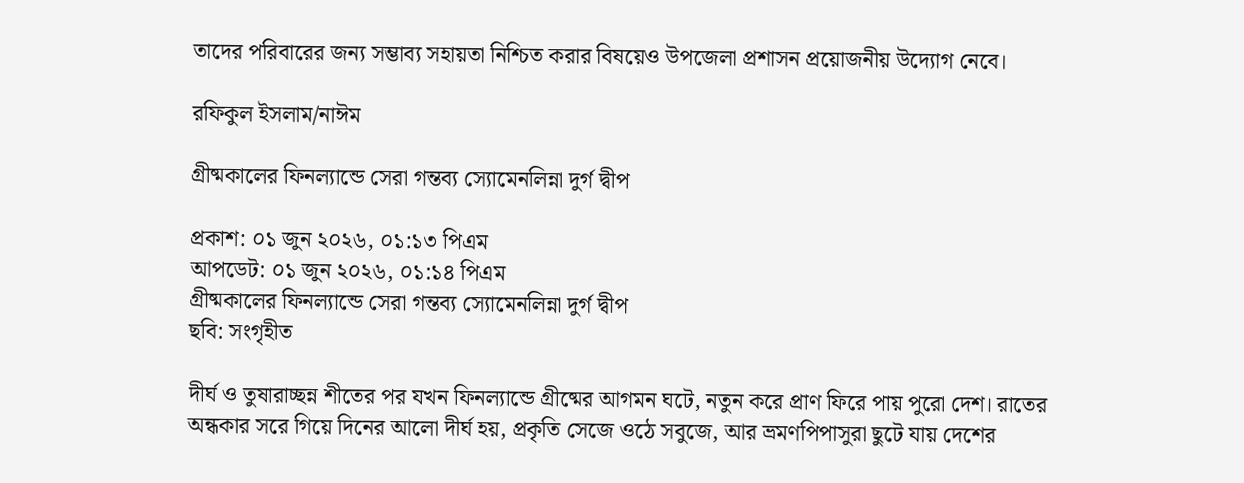তাদের পরিবারের জন্য সম্ভাব্য সহায়তা নিশ্চিত করার বিষয়েও উপজেলা প্রশাসন প্রয়োজনীয় উদ্যোগ নেবে।

রফিকুল ইসলাম/নাঈম

গ্রীষ্মকালের ফিনল্যান্ডে সেরা গন্তব্য স্যোমেনলিন্না দুর্গ দ্বীপ

প্রকাশ: ০১ জুন ২০২৬, ০১:১৩ পিএম
আপডেট: ০১ জুন ২০২৬, ০১:১৪ পিএম
গ্রীষ্মকালের ফিনল্যান্ডে সেরা গন্তব্য স্যোমেনলিন্না দুর্গ দ্বীপ
ছবি: সংগৃহীত

দীর্ঘ ও তুষারাচ্ছন্ন শীতের পর যখন ফিনল্যান্ডে গ্রীষ্মের আগমন ঘটে, নতুন করে প্রাণ ফিরে পায় পুরো দেশ। রাতের অন্ধকার সরে গিয়ে দিনের আলো দীর্ঘ হয়, প্রকৃতি সেজে ওঠে সবুজে, আর ভ্রমণপিপাসুরা ছুটে যায় দেশের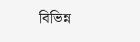বিভিন্ন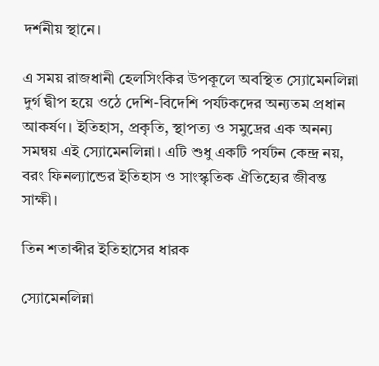দর্শনীয় স্থানে।

এ সময় রাজধানী হেলসিংকির উপকূলে অবস্থিত স্যোমেনলিন্না দুর্গ দ্বীপ হয়ে ওঠে দেশি-বিদেশি পর্যটকদের অন্যতম প্রধান আকর্ষণ। ইতিহাস, প্রকৃতি, স্থাপত্য ও সমুদ্রের এক অনন্য সমন্বয় এই স্যোমেনলিন্না। এটি শুধু একটি পর্যটন কেন্দ্র নয়, বরং ফিনল্যান্ডের ইতিহাস ও সাংস্কৃতিক ঐতিহ্যের জীবন্ত সাক্ষী।

তিন শতাব্দীর ইতিহাসের ধারক

স্যোমেনলিন্না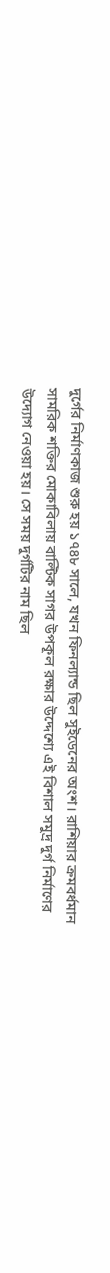দুর্গের নির্মাণকাজ শুরু হয় ১৭৪৮ সালে, যখন ফিনল্যান্ড ছিল সুইডেনের অংশ। রাশিয়ার ক্রমবর্ধমান সামরিক শক্তির মোকাবিলায় বাল্টিক সাগর উপকূল রক্ষার উদ্দেশ্যে এই বিশাল সমুদ্র দুর্গ নির্মাণের উদ্যোগ নেওয়া হয়। সে সময় দুর্গটির নাম ছিল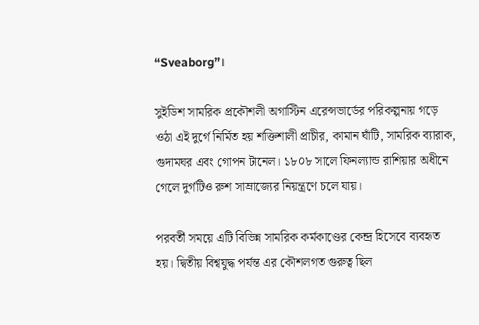“Sveaborg”।

সুইডিশ সামরিক প্রকৌশলী অগাস্টিন এরেন্সভার্ডের পরিকল্পনায় গড়ে ওঠা এই দুর্গে নির্মিত হয় শক্তিশালী প্রাচীর, কামান ঘাঁটি, সামরিক ব্যারাক, গুদামঘর এবং গোপন টানেল। ১৮০৮ সালে ফিনল্যান্ড রাশিয়ার অধীনে গেলে দুর্গটিও রুশ সাম্রাজ্যের নিয়ন্ত্রণে চলে যায়।

পরবর্তী সময়ে এটি বিভিন্ন সামরিক কর্মকাণ্ডের কেন্দ্র হিসেবে ব্যবহৃত হয়। দ্বিতীয় বিশ্বযুদ্ধ পর্যন্ত এর কৌশলগত গুরুত্ব ছিল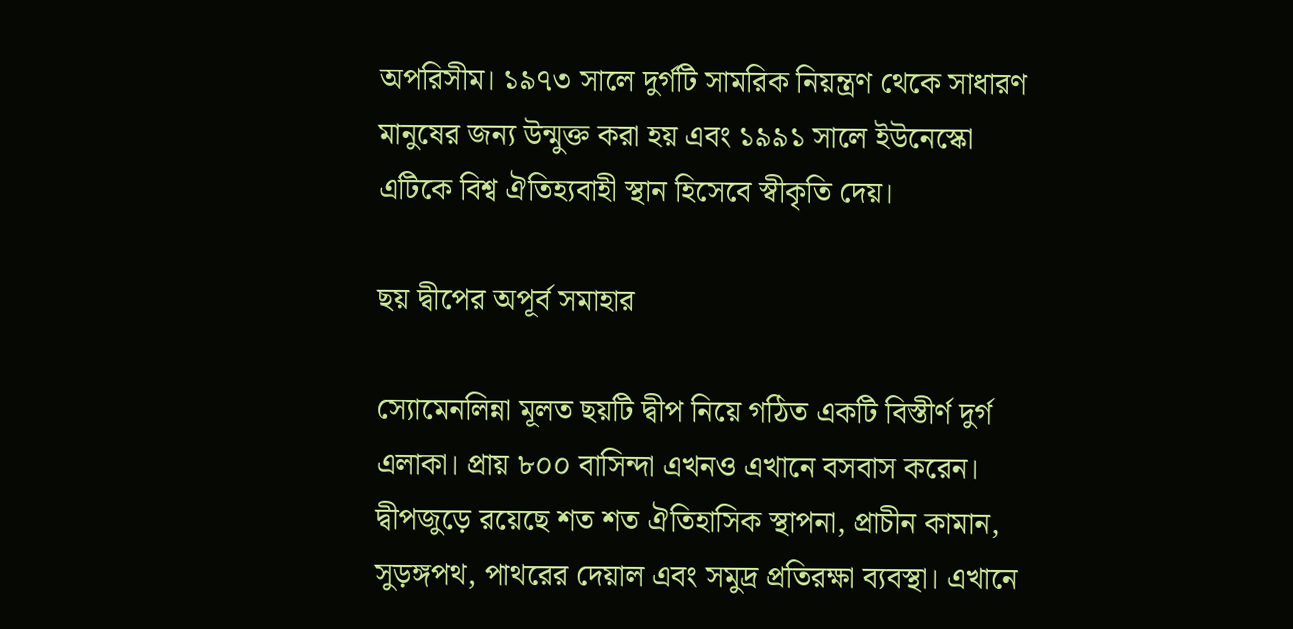অপরিসীম। ১৯৭৩ সালে দুর্গটি সামরিক নিয়ন্ত্রণ থেকে সাধারণ মানুষের জন্য উন্মুক্ত করা হয় এবং ১৯৯১ সালে ইউনেস্কো এটিকে বিশ্ব ঐতিহ্যবাহী স্থান হিসেবে স্বীকৃতি দেয়।

ছয় দ্বীপের অপূর্ব সমাহার

স্যোমেনলিন্না মূলত ছয়টি দ্বীপ নিয়ে গঠিত একটি বিস্তীর্ণ দুর্গ এলাকা। প্রায় ৮০০ বাসিন্দা এখনও এখানে বসবাস করেন। দ্বীপজুড়ে রয়েছে শত শত ঐতিহাসিক স্থাপনা, প্রাচীন কামান, সুড়ঙ্গপথ, পাথরের দেয়াল এবং সমুদ্র প্রতিরক্ষা ব্যবস্থা। এখানে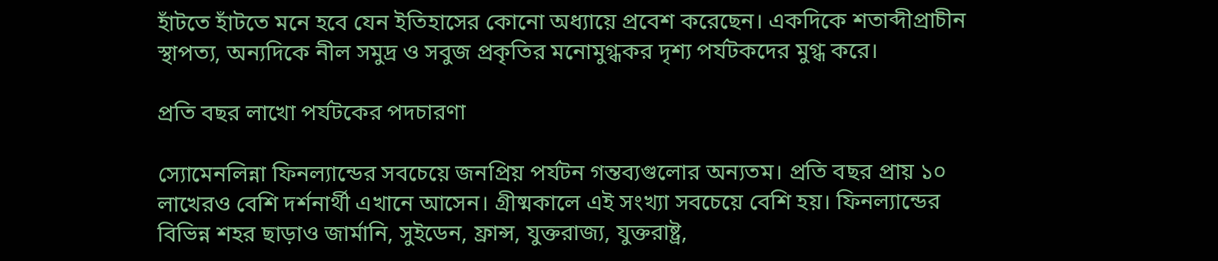হাঁটতে হাঁটতে মনে হবে যেন ইতিহাসের কোনো অধ্যায়ে প্রবেশ করেছেন। একদিকে শতাব্দীপ্রাচীন স্থাপত্য, অন্যদিকে নীল সমুদ্র ও সবুজ প্রকৃতির মনোমুগ্ধকর দৃশ্য পর্যটকদের মুগ্ধ করে।

প্রতি বছর লাখো পর্যটকের পদচারণা

স্যোমেনলিন্না ফিনল্যান্ডের সবচেয়ে জনপ্রিয় পর্যটন গন্তব্যগুলোর অন্যতম। প্রতি বছর প্রায় ১০ লাখেরও বেশি দর্শনার্থী এখানে আসেন। গ্রীষ্মকালে এই সংখ্যা সবচেয়ে বেশি হয়। ফিনল্যান্ডের বিভিন্ন শহর ছাড়াও জার্মানি, সুইডেন, ফ্রান্স, যুক্তরাজ্য, যুক্তরাষ্ট্র,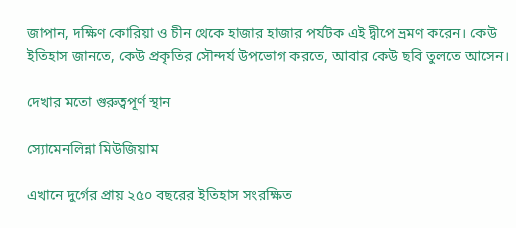জাপান, দক্ষিণ কোরিয়া ও চীন থেকে হাজার হাজার পর্যটক এই দ্বীপে ভ্রমণ করেন। কেউ ইতিহাস জানতে, কেউ প্রকৃতির সৌন্দর্য উপভোগ করতে, আবার কেউ ছবি তুলতে আসেন।

দেখার মতো গুরুত্বপূর্ণ স্থান

স্যোমেনলিন্না মিউজিয়াম

এখানে দুর্গের প্রায় ২৫০ বছরের ইতিহাস সংরক্ষিত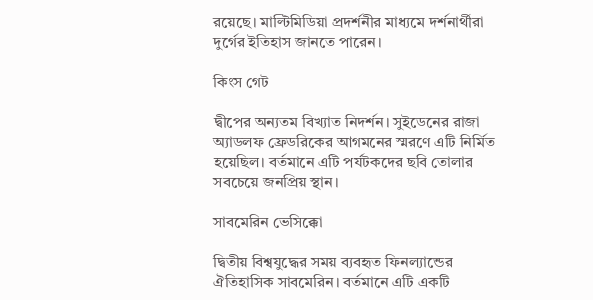রয়েছে। মাল্টিমিডিয়া প্রদর্শনীর মাধ্যমে দর্শনার্থীরা দুর্গের ইতিহাস জানতে পারেন।

কিংস গেট

দ্বীপের অন্যতম বিখ্যাত নিদর্শন। সুইডেনের রাজা অ্যাডলফ ফ্রেডরিকের আগমনের স্মরণে এটি নির্মিত হয়েছিল। বর্তমানে এটি পর্যটকদের ছবি তোলার সবচেয়ে জনপ্রিয় স্থান।

সাবমেরিন ভেসিক্কো

দ্বিতীয় বিশ্বযুদ্ধের সময় ব্যবহৃত ফিনল্যান্ডের ঐতিহাসিক সাবমেরিন। বর্তমানে এটি একটি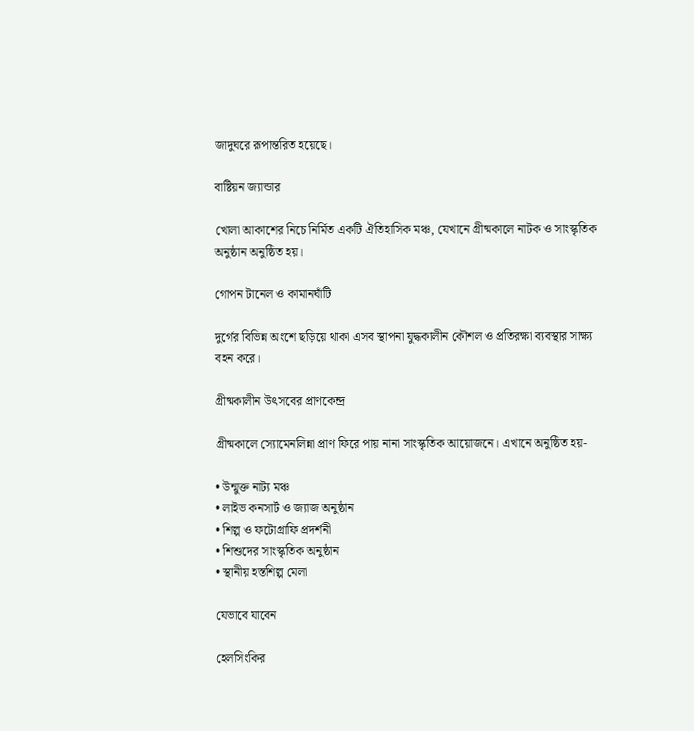জাদুঘরে রূপান্তরিত হয়েছে।

বাষ্টিয়ন জ্যান্ডার

খোলা আকাশের নিচে নির্মিত একটি ঐতিহাসিক মঞ্চ, যেখানে গ্রীষ্মকালে নাটক ও সাংস্কৃতিক অনুষ্ঠান অনুষ্ঠিত হয়।

গোপন টানেল ও কামানঘাঁটি

দুর্গের বিভিন্ন অংশে ছড়িয়ে থাকা এসব স্থাপনা যুদ্ধকালীন কৌশল ও প্রতিরক্ষা ব্যবস্থার সাক্ষ্য বহন করে।

গ্রীষ্মকালীন উৎসবের প্রাণকেন্দ্র

গ্রীষ্মকালে স্যোমেনলিন্না প্রাণ ফিরে পায় নানা সাংস্কৃতিক আয়োজনে। এখানে অনুষ্ঠিত হয়-

• উন্মুক্ত নাট্য মঞ্চ
• লাইভ কনসার্ট ও জ্যাজ অনুষ্ঠান
• শিল্প ও ফটোগ্রাফি প্রদর্শনী
• শিশুদের সাংস্কৃতিক অনুষ্ঠান
• স্থানীয় হস্তশিল্প মেলা

যেভাবে যাবেন

হেলসিংকির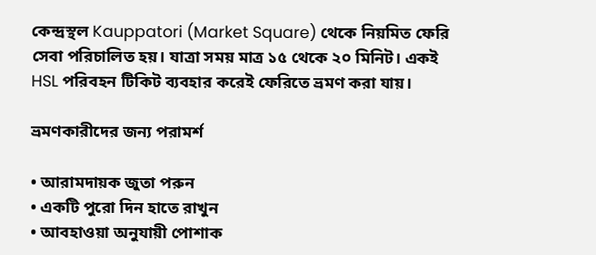কেন্দ্রস্থল Kauppatori (Market Square) থেকে নিয়মিত ফেরি সেবা পরিচালিত হয়। যাত্রা সময় মাত্র ১৫ থেকে ২০ মিনিট। একই HSL পরিবহন টিকিট ব্যবহার করেই ফেরিতে ভ্রমণ করা যায়।

ভ্রমণকারীদের জন্য পরামর্শ

• আরামদায়ক জুতা পরুন
• একটি পুরো দিন হাতে রাখুন
• আবহাওয়া অনুযায়ী পোশাক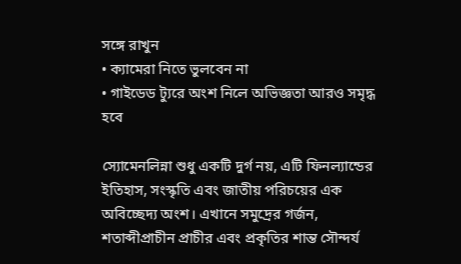সঙ্গে রাখুন
• ক্যামেরা নিতে ভুলবেন না
• গাইডেড ট্যুরে অংশ নিলে অভিজ্ঞতা আরও সমৃদ্ধ হবে

স্যোমেনলিন্না শুধু একটি দুর্গ নয়, এটি ফিনল্যান্ডের ইতিহাস, সংস্কৃতি এবং জাতীয় পরিচয়ের এক অবিচ্ছেদ্য অংশ। এখানে সমুদ্রের গর্জন, শতাব্দীপ্রাচীন প্রাচীর এবং প্রকৃতির শান্ত সৌন্দর্য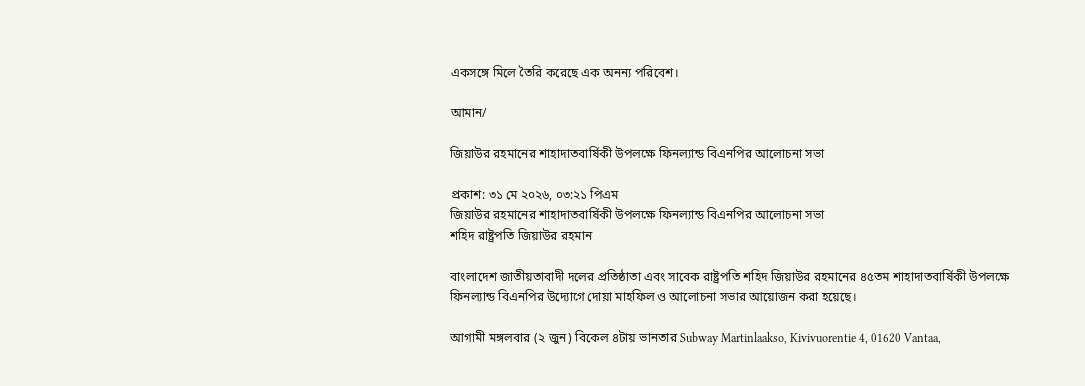একসঙ্গে মিলে তৈরি করেছে এক অনন্য পরিবেশ।

আমান/

জিয়াউর রহমানের শাহাদাতবার্ষিকী উপলক্ষে ফিনল্যান্ড বিএনপির আলোচনা সভা

প্রকাশ: ৩১ মে ২০২৬, ০৩:২১ পিএম
জিয়াউর রহমানের শাহাদাতবার্ষিকী উপলক্ষে ফিনল্যান্ড বিএনপির আলোচনা সভা
শহিদ রাষ্ট্রপতি জিয়াউর রহমান

বাংলাদেশ জাতীয়তাবাদী দলের প্রতিষ্ঠাতা এবং সাবেক রাষ্ট্রপতি শহিদ জিয়াউর রহমানের ৪৫তম শাহাদাতবার্ষিকী উপলক্ষে ফিনল্যান্ড বিএনপির উদ্যোগে দোয়া মাহফিল ও আলোচনা সভার আয়োজন করা হয়েছে।

আগামী মঙ্গলবার (২ জুন) বিকেল ৪টায় ভানতার Subway Martinlaakso, Kivivuorentie 4, 01620 Vantaa,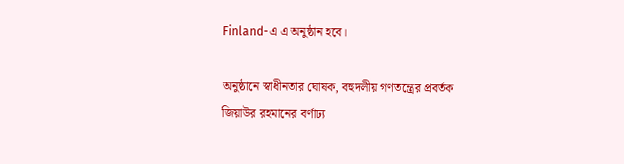Finland-এ এ অনুষ্ঠান হবে।

অনুষ্ঠানে স্বাধীনতার ঘোষক, বহুদলীয় গণতন্ত্রের প্রবর্তক জিয়াউর রহমানের বর্ণাঢ্য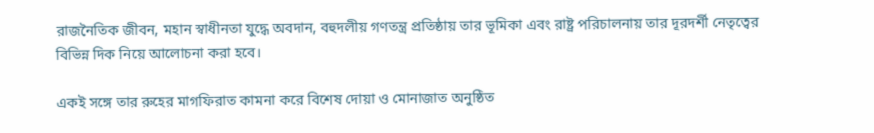রাজনৈতিক জীবন, মহান স্বাধীনতা যুদ্ধে অবদান, বহুদলীয় গণতন্ত্র প্রতিষ্ঠায় তার ভূমিকা এবং রাষ্ট্র পরিচালনায় তার দূরদর্শী নেতৃত্বের বিভিন্ন দিক নিয়ে আলোচনা করা হবে।

একই সঙ্গে তার রুহের মাগফিরাত কামনা করে বিশেষ দোয়া ও মোনাজাত অনুষ্ঠিত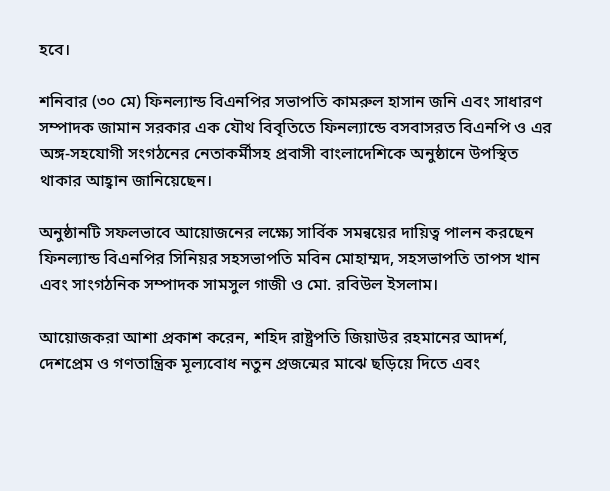হবে।

শনিবার (৩০ মে) ফিনল্যান্ড বিএনপির সভাপতি কামরুল হাসান জনি এবং সাধারণ সম্পাদক জামান সরকার এক যৌথ বিবৃতিতে ফিনল্যান্ডে বসবাসরত বিএনপি ও এর অঙ্গ-সহযোগী সংগঠনের নেতাকর্মীসহ প্রবাসী বাংলাদেশিকে অনুষ্ঠানে উপস্থিত থাকার আহ্বান জানিয়েছেন।

অনুষ্ঠানটি সফলভাবে আয়োজনের লক্ষ্যে সার্বিক সমন্বয়ের দায়িত্ব পালন করছেন ফিনল্যান্ড বিএনপির সিনিয়র সহসভাপতি মবিন মোহাম্মদ, সহসভাপতি তাপস খান এবং সাংগঠনিক সম্পাদক সামসুল গাজী ও মো. রবিউল ইসলাম।

আয়োজকরা আশা প্রকাশ করেন, শহিদ রাষ্ট্রপতি জিয়াউর রহমানের আদর্শ, দেশপ্রেম ও গণতান্ত্রিক মূল্যবোধ নতুন প্রজন্মের মাঝে ছড়িয়ে দিতে এবং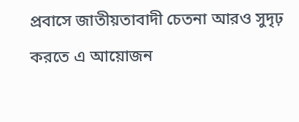প্রবাসে জাতীয়তাবাদী চেতনা আরও সুদৃঢ় করতে এ আয়োজন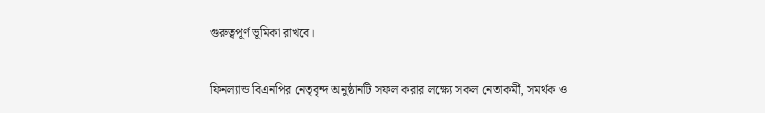গুরুত্বপূর্ণ ভূমিকা রাখবে।

ফিনল্যান্ড বিএনপির নেতৃবৃন্দ অনুষ্ঠানটি সফল করার লক্ষ্যে সকল নেতাকর্মী, সমর্থক ও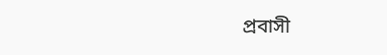প্রবাসী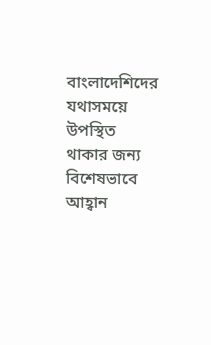বাংলাদেশিদের যথাসময়ে উপস্থিত থাকার জন্য বিশেষভাবে আহ্বান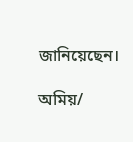জানিয়েছেন।

অমিয়/